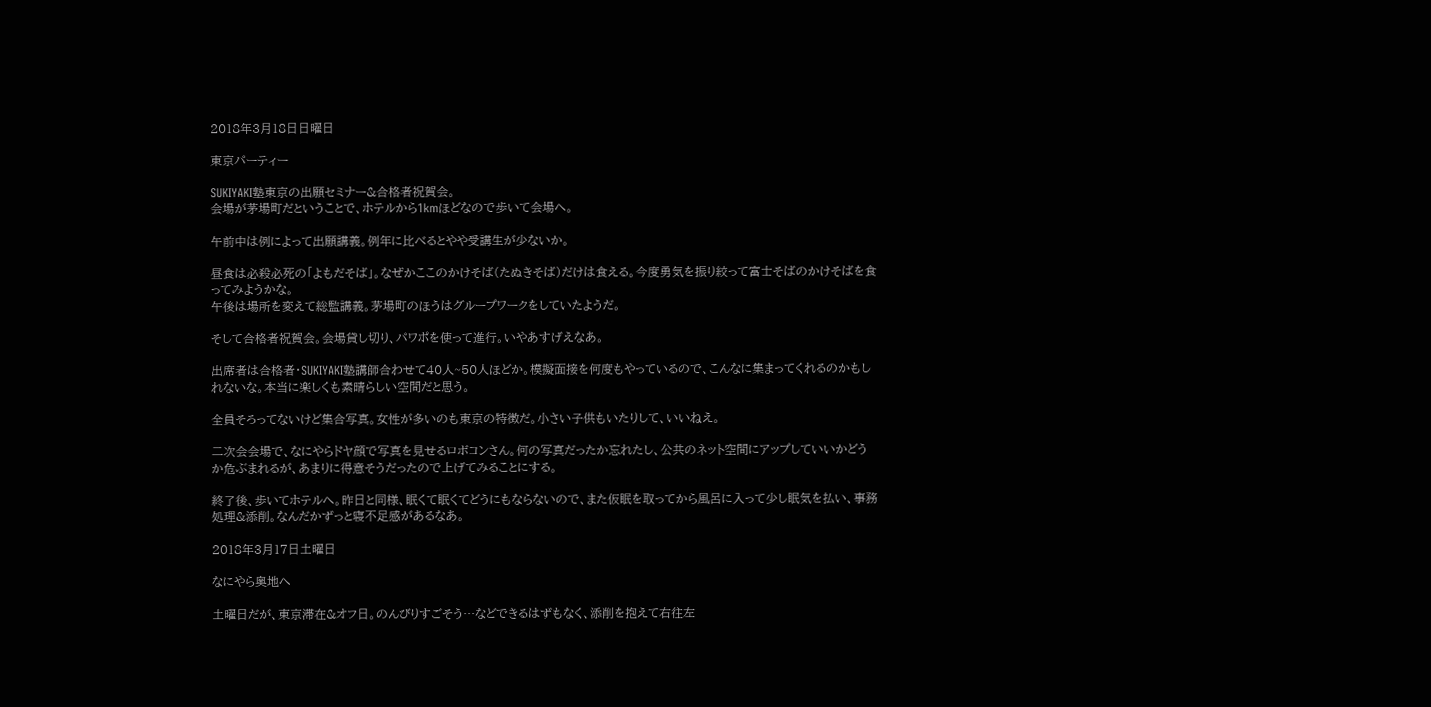2018年3月18日日曜日

東京パーティー

SUKIYAKI塾東京の出願セミナー&合格者祝賀会。
会場が茅場町だということで、ホテルから1kmほどなので歩いて会場へ。

午前中は例によって出願講義。例年に比べるとやや受講生が少ないか。

昼食は必殺必死の「よもだそば」。なぜかここのかけそば(たぬきそば)だけは食える。今度勇気を振り絞って富士そばのかけそばを食ってみようかな。
午後は場所を変えて総監講義。茅場町のほうはグループワークをしていたようだ。

そして合格者祝賀会。会場貸し切り、パワポを使って進行。いやあすげえなあ。

出席者は合格者・SUKIYAKI塾講師合わせて40人~50人ほどか。模擬面接を何度もやっているので、こんなに集まってくれるのかもしれないな。本当に楽しくも素晴らしい空間だと思う。

全員そろってないけど集合写真。女性が多いのも東京の特徴だ。小さい子供もいたりして、いいねえ。

二次会会場で、なにやらドヤ顔で写真を見せるロボコンさん。何の写真だったか忘れたし、公共のネット空間にアップしていいかどうか危ぶまれるが、あまりに得意そうだったので上げてみることにする。

終了後、歩いてホテルへ。昨日と同様、眠くて眠くてどうにもならないので、また仮眠を取ってから風呂に入って少し眠気を払い、事務処理&添削。なんだかずっと寝不足感があるなあ。

2018年3月17日土曜日

なにやら奥地へ

土曜日だが、東京滞在&オフ日。のんびりすごそう…などできるはずもなく、添削を抱えて右往左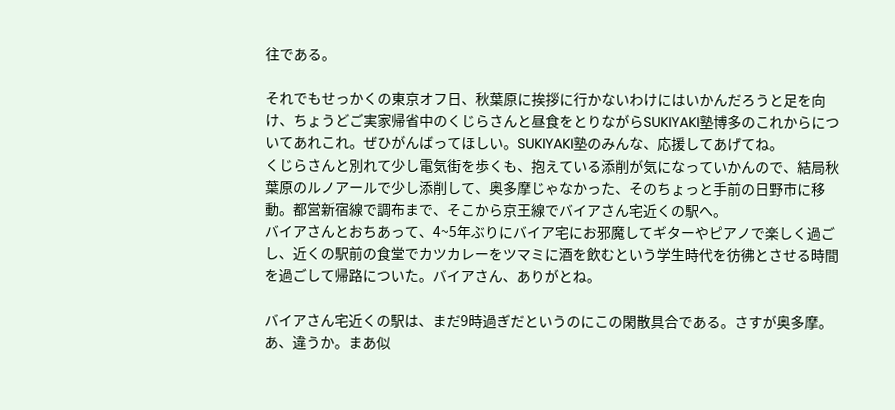往である。

それでもせっかくの東京オフ日、秋葉原に挨拶に行かないわけにはいかんだろうと足を向け、ちょうどご実家帰省中のくじらさんと昼食をとりながらSUKIYAKI塾博多のこれからについてあれこれ。ぜひがんばってほしい。SUKIYAKI塾のみんな、応援してあげてね。
くじらさんと別れて少し電気街を歩くも、抱えている添削が気になっていかんので、結局秋葉原のルノアールで少し添削して、奥多摩じゃなかった、そのちょっと手前の日野市に移動。都営新宿線で調布まで、そこから京王線でバイアさん宅近くの駅へ。
バイアさんとおちあって、4~5年ぶりにバイア宅にお邪魔してギターやピアノで楽しく過ごし、近くの駅前の食堂でカツカレーをツマミに酒を飲むという学生時代を彷彿とさせる時間を過ごして帰路についた。バイアさん、ありがとね。

バイアさん宅近くの駅は、まだ9時過ぎだというのにこの閑散具合である。さすが奥多摩。あ、違うか。まあ似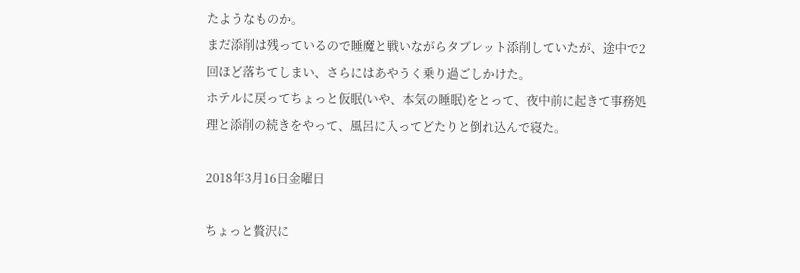たようなものか。
まだ添削は残っているので睡魔と戦いながらタブレット添削していたが、途中で2回ほど落ちてしまい、さらにはあやうく乗り過ごしかけた。
ホテルに戻ってちょっと仮眠(いや、本気の睡眠)をとって、夜中前に起きて事務処理と添削の続きをやって、風呂に入ってどたりと倒れ込んで寝た。

2018年3月16日金曜日

ちょっと贅沢に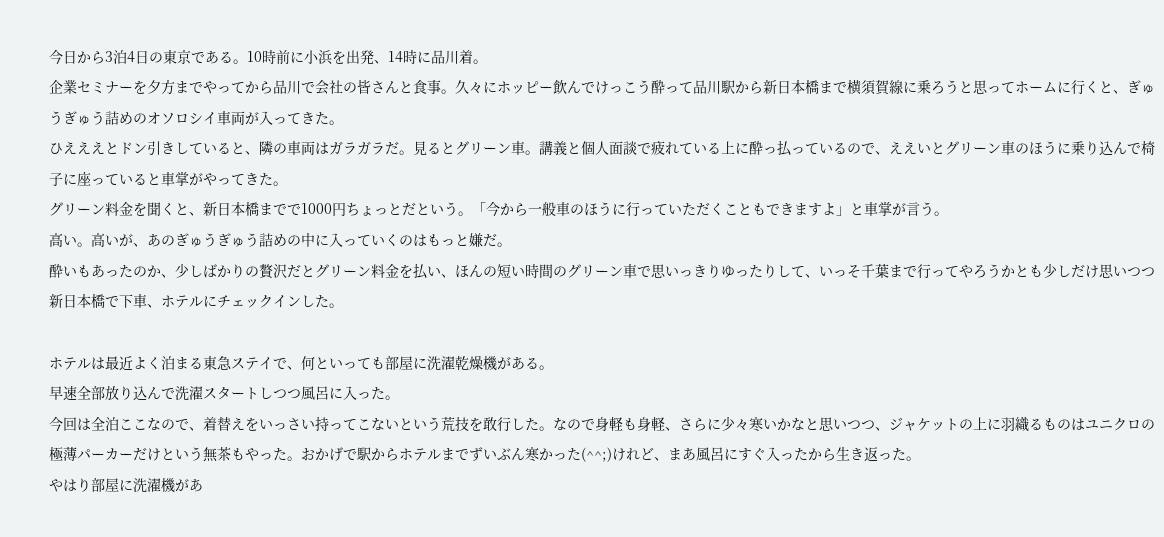今日から3泊4日の東京である。10時前に小浜を出発、14時に品川着。
企業セミナーを夕方までやってから品川で会社の皆さんと食事。久々にホッピー飲んでけっこう酔って品川駅から新日本橋まで横須賀線に乗ろうと思ってホームに行くと、ぎゅうぎゅう詰めのオソロシイ車両が入ってきた。
ひえええとドン引きしていると、隣の車両はガラガラだ。見るとグリーン車。講義と個人面談で疲れている上に酔っ払っているので、ええいとグリーン車のほうに乗り込んで椅子に座っていると車掌がやってきた。
グリーン料金を聞くと、新日本橋までで1000円ちょっとだという。「今から一般車のほうに行っていただくこともできますよ」と車掌が言う。
高い。高いが、あのぎゅうぎゅう詰めの中に入っていくのはもっと嫌だ。
酔いもあったのか、少しばかりの贅沢だとグリーン料金を払い、ほんの短い時間のグリーン車で思いっきりゆったりして、いっそ千葉まで行ってやろうかとも少しだけ思いつつ新日本橋で下車、ホテルにチェックインした。

ホテルは最近よく泊まる東急ステイで、何といっても部屋に洗濯乾燥機がある。
早速全部放り込んで洗濯スタートしつつ風呂に入った。
今回は全泊ここなので、着替えをいっさい持ってこないという荒技を敢行した。なので身軽も身軽、さらに少々寒いかなと思いつつ、ジャケットの上に羽織るものはユニクロの極薄パーカーだけという無茶もやった。おかげで駅からホテルまでずいぶん寒かった(^^;)けれど、まあ風呂にすぐ入ったから生き返った。
やはり部屋に洗濯機があ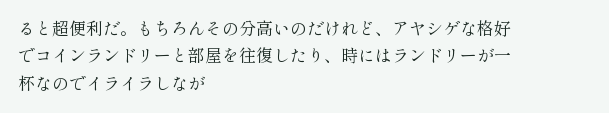ると超便利だ。もちろんその分高いのだけれど、アヤシゲな格好でコインランドリーと部屋を往復したり、時にはランドリーが一杯なのでイライラしなが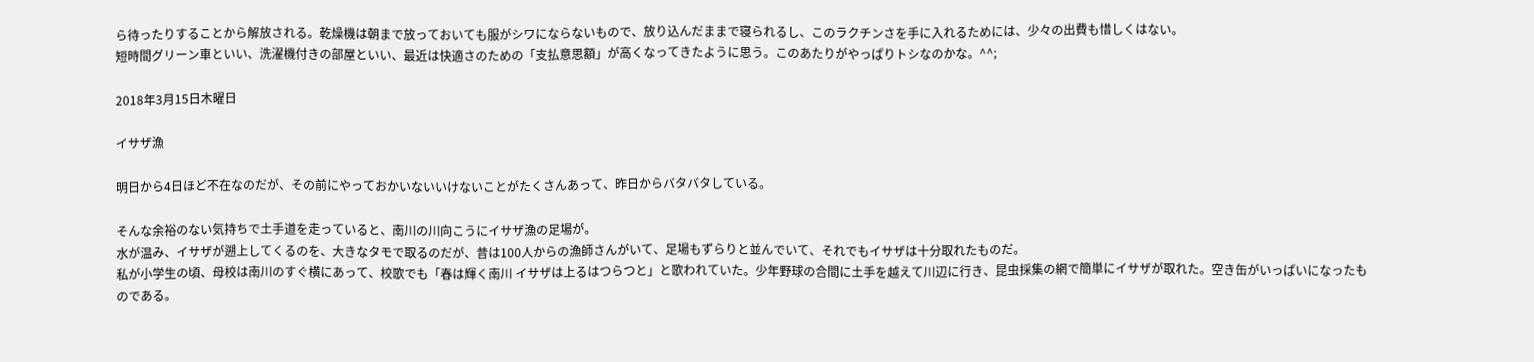ら待ったりすることから解放される。乾燥機は朝まで放っておいても服がシワにならないもので、放り込んだままで寝られるし、このラクチンさを手に入れるためには、少々の出費も惜しくはない。
短時間グリーン車といい、洗濯機付きの部屋といい、最近は快適さのための「支払意思額」が高くなってきたように思う。このあたりがやっぱりトシなのかな。^^;

2018年3月15日木曜日

イサザ漁

明日から4日ほど不在なのだが、その前にやっておかいないいけないことがたくさんあって、昨日からバタバタしている。

そんな余裕のない気持ちで土手道を走っていると、南川の川向こうにイサザ漁の足場が。
水が温み、イサザが遡上してくるのを、大きなタモで取るのだが、昔は100人からの漁師さんがいて、足場もずらりと並んでいて、それでもイサザは十分取れたものだ。
私が小学生の頃、母校は南川のすぐ横にあって、校歌でも「春は輝く南川 イサザは上るはつらつと」と歌われていた。少年野球の合間に土手を越えて川辺に行き、昆虫採集の網で簡単にイサザが取れた。空き缶がいっぱいになったものである。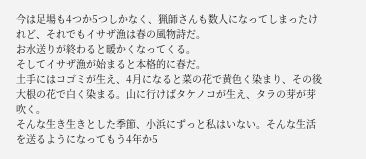今は足場も4つか5つしかなく、猟師さんも数人になってしまったけれど、それでもイサザ漁は春の風物詩だ。
お水送りが終わると暖かくなってくる。
そしてイサザ漁が始まると本格的に春だ。
土手にはコゴミが生え、4月になると菜の花で黄色く染まり、その後大根の花で白く染まる。山に行けばタケノコが生え、タラの芽が芽吹く。
そんな生き生きとした季節、小浜にずっと私はいない。そんな生活を送るようになってもう4年か5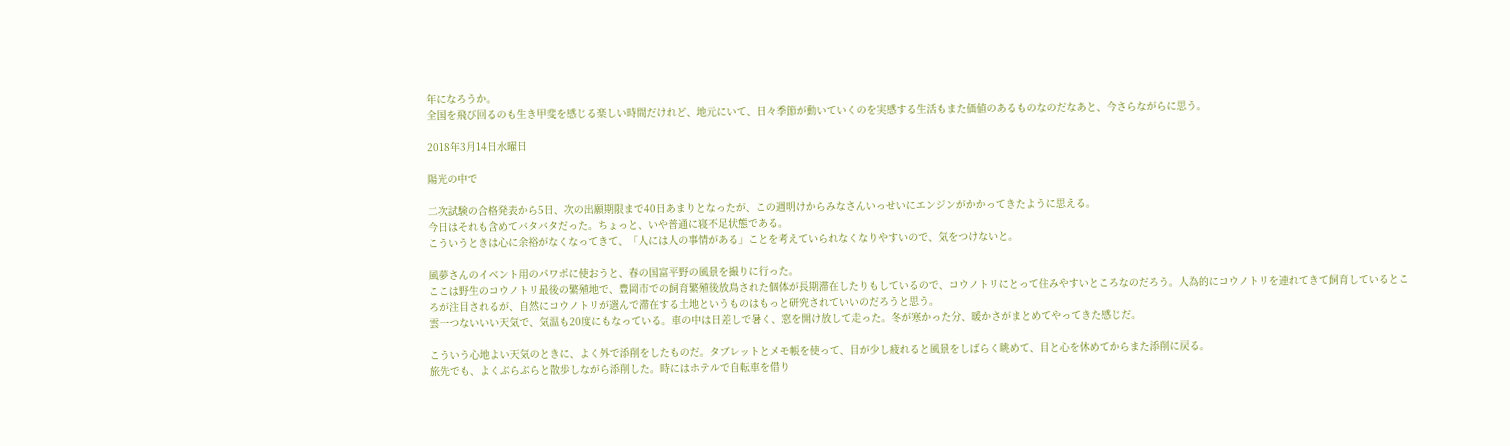年になろうか。
全国を飛び回るのも生き甲斐を感じる楽しい時間だけれど、地元にいて、日々季節が動いていくのを実感する生活もまた価値のあるものなのだなあと、今さらながらに思う。

2018年3月14日水曜日

陽光の中で

二次試験の合格発表から5日、次の出願期限まで40日あまりとなったが、この週明けからみなさんいっせいにエンジンがかかってきたように思える。
今日はそれも含めてバタバタだった。ちょっと、いや普通に寝不足状態である。
こういうときは心に余裕がなくなってきて、「人には人の事情がある」ことを考えていられなくなりやすいので、気をつけないと。

風夢さんのイベント用のパワポに使おうと、春の国富平野の風景を撮りに行った。
ここは野生のコウノトリ最後の繁殖地で、豊岡市での飼育繁殖後放鳥された個体が長期滞在したりもしているので、コウノトリにとって住みやすいところなのだろう。人為的にコウノトリを連れてきて飼育しているところが注目されるが、自然にコウノトリが選んで滞在する土地というものはもっと研究されていいのだろうと思う。
雲一つないいい天気で、気温も20度にもなっている。車の中は日差しで暑く、窓を開け放して走った。冬が寒かった分、暖かさがまとめてやってきた感じだ。

こういう心地よい天気のときに、よく外で添削をしたものだ。タブレットとメモ帳を使って、目が少し疲れると風景をしばらく眺めて、目と心を休めてからまた添削に戻る。
旅先でも、よくぶらぶらと散歩しながら添削した。時にはホテルで自転車を借り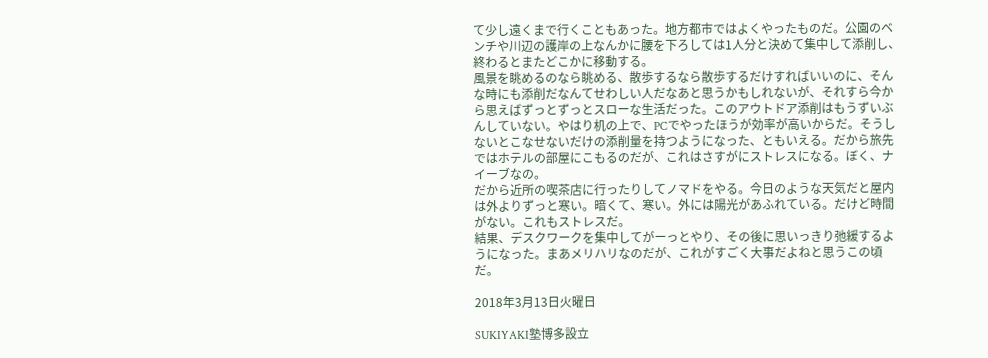て少し遠くまで行くこともあった。地方都市ではよくやったものだ。公園のベンチや川辺の護岸の上なんかに腰を下ろしては1人分と決めて集中して添削し、終わるとまたどこかに移動する。
風景を眺めるのなら眺める、散歩するなら散歩するだけすればいいのに、そんな時にも添削だなんてせわしい人だなあと思うかもしれないが、それすら今から思えばずっとずっとスローな生活だった。このアウトドア添削はもうずいぶんしていない。やはり机の上で、PCでやったほうが効率が高いからだ。そうしないとこなせないだけの添削量を持つようになった、ともいえる。だから旅先ではホテルの部屋にこもるのだが、これはさすがにストレスになる。ぼく、ナイーブなの。
だから近所の喫茶店に行ったりしてノマドをやる。今日のような天気だと屋内は外よりずっと寒い。暗くて、寒い。外には陽光があふれている。だけど時間がない。これもストレスだ。
結果、デスクワークを集中してがーっとやり、その後に思いっきり弛緩するようになった。まあメリハリなのだが、これがすごく大事だよねと思うこの頃だ。

2018年3月13日火曜日

SUKIYAKI塾博多設立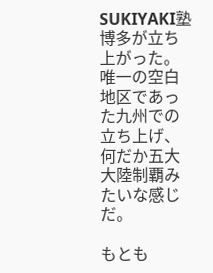SUKIYAKI塾博多が立ち上がった。
唯一の空白地区であった九州での立ち上げ、何だか五大大陸制覇みたいな感じだ。

もとも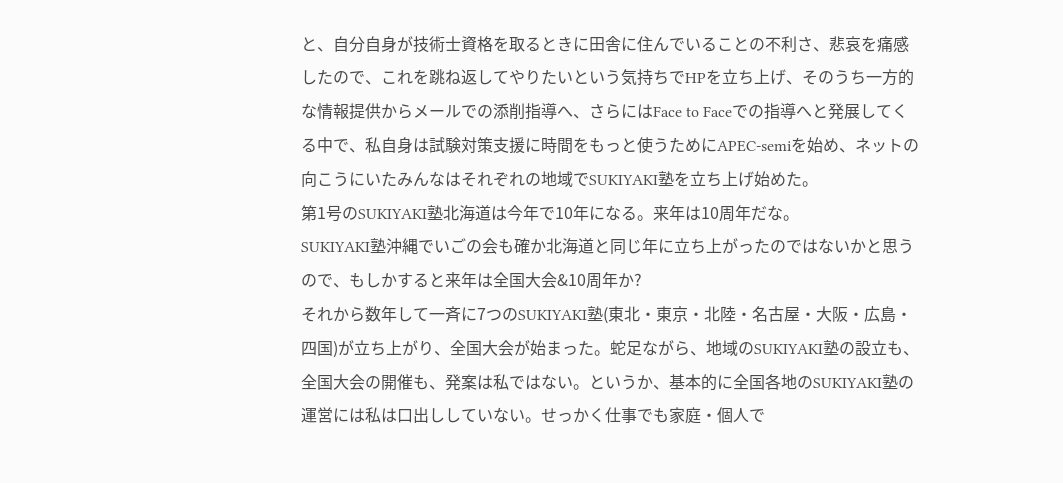と、自分自身が技術士資格を取るときに田舎に住んでいることの不利さ、悲哀を痛感したので、これを跳ね返してやりたいという気持ちでHPを立ち上げ、そのうち一方的な情報提供からメールでの添削指導へ、さらにはFace to Faceでの指導へと発展してくる中で、私自身は試験対策支援に時間をもっと使うためにAPEC-semiを始め、ネットの向こうにいたみんなはそれぞれの地域でSUKIYAKI塾を立ち上げ始めた。
第1号のSUKIYAKI塾北海道は今年で10年になる。来年は10周年だな。
SUKIYAKI塾沖縄でいごの会も確か北海道と同じ年に立ち上がったのではないかと思うので、もしかすると来年は全国大会&10周年か?
それから数年して一斉に7つのSUKIYAKI塾(東北・東京・北陸・名古屋・大阪・広島・四国)が立ち上がり、全国大会が始まった。蛇足ながら、地域のSUKIYAKI塾の設立も、全国大会の開催も、発案は私ではない。というか、基本的に全国各地のSUKIYAKI塾の運営には私は口出ししていない。せっかく仕事でも家庭・個人で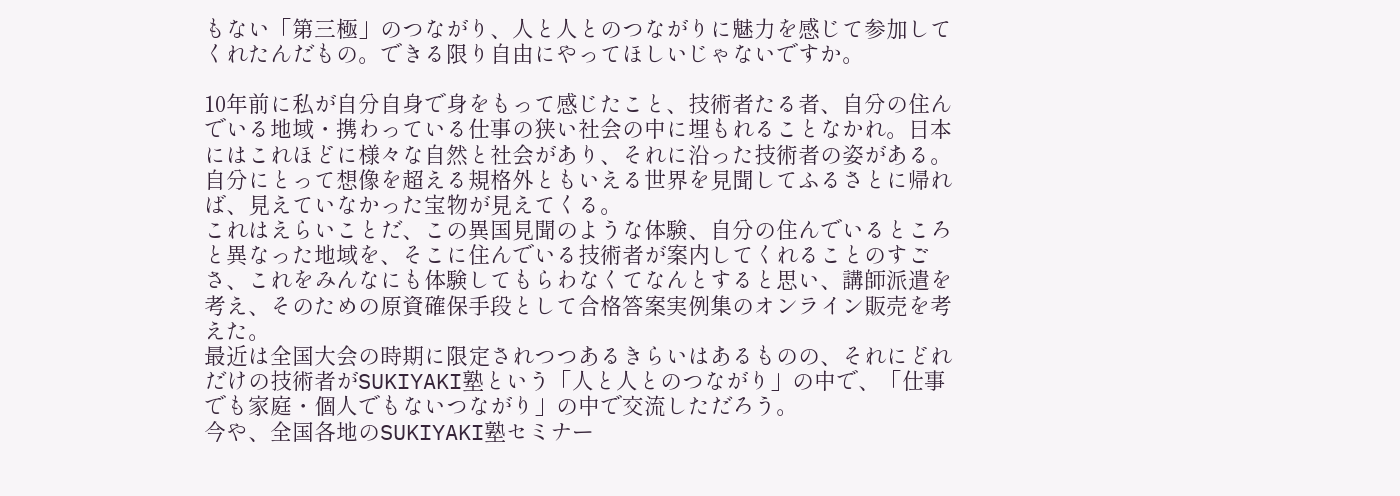もない「第三極」のつながり、人と人とのつながりに魅力を感じて参加してくれたんだもの。できる限り自由にやってほしいじゃないですか。

10年前に私が自分自身で身をもって感じたこと、技術者たる者、自分の住んでいる地域・携わっている仕事の狭い社会の中に埋もれることなかれ。日本にはこれほどに様々な自然と社会があり、それに沿った技術者の姿がある。自分にとって想像を超える規格外ともいえる世界を見聞してふるさとに帰れば、見えていなかった宝物が見えてくる。
これはえらいことだ、この異国見聞のような体験、自分の住んでいるところと異なった地域を、そこに住んでいる技術者が案内してくれることのすごさ、これをみんなにも体験してもらわなくてなんとすると思い、講師派遣を考え、そのための原資確保手段として合格答案実例集のオンライン販売を考えた。
最近は全国大会の時期に限定されつつあるきらいはあるものの、それにどれだけの技術者がSUKIYAKI塾という「人と人とのつながり」の中で、「仕事でも家庭・個人でもないつながり」の中で交流しただろう。
今や、全国各地のSUKIYAKI塾セミナー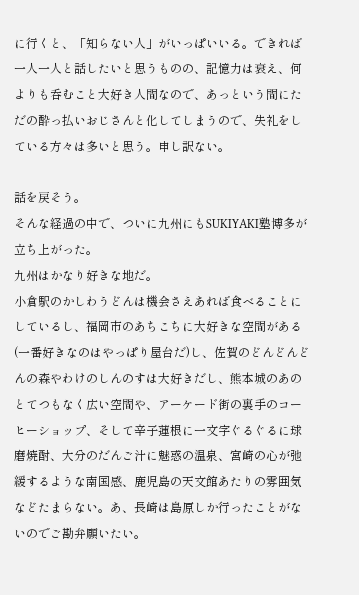に行くと、「知らない人」がいっぱいいる。できれば一人一人と話したいと思うものの、記憶力は衰え、何よりも呑むこと大好き人間なので、あっという間にただの酔っ払いおじさんと化してしまうので、失礼をしている方々は多いと思う。申し訳ない。

話を戻そう。
そんな経過の中で、ついに九州にもSUKIYAKI塾博多が立ち上がった。
九州はかなり好きな地だ。
小倉駅のかしわうどんは機会さえあれば食べることにしているし、福岡市のあちこちに大好きな空間がある(一番好きなのはやっぱり屋台だ)し、佐賀のどんどんどんの森やわけのしんのすは大好きだし、熊本城のあのとてつもなく広い空間や、アーケード街の裏手のコーヒーショップ、そして辛子蓮根に一文字ぐるぐるに球磨焼酎、大分のだんご汁に魅惑の温泉、宮崎の心が弛緩するような南国感、鹿児島の天文館あたりの雰囲気などたまらない。あ、長崎は島原しか行ったことがないのでご勘弁願いたい。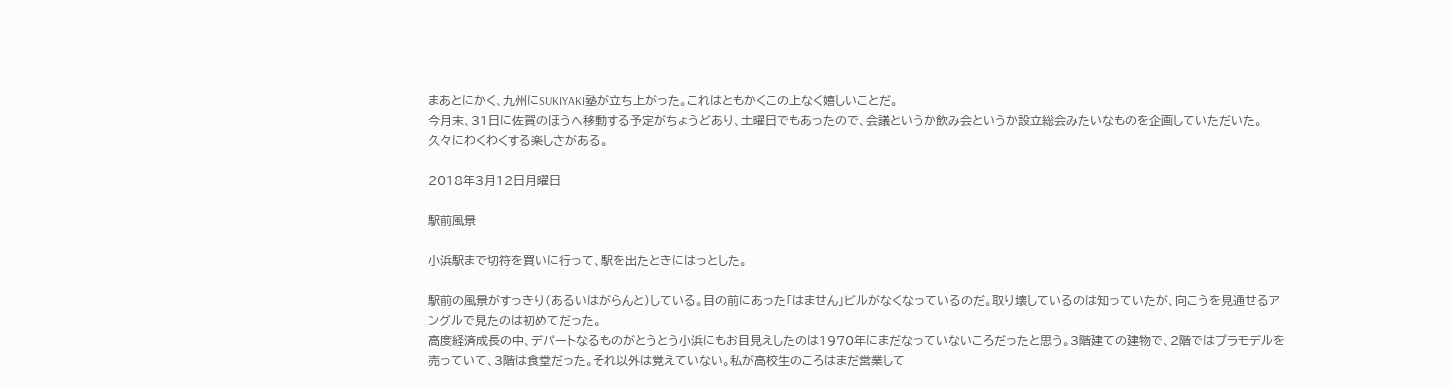まあとにかく、九州にSUKIYAKI塾が立ち上がった。これはともかくこの上なく嬉しいことだ。
今月末、31日に佐賀のほうへ移動する予定がちょうどあり、土曜日でもあったので、会議というか飲み会というか設立総会みたいなものを企画していただいた。
久々にわくわくする楽しさがある。

2018年3月12日月曜日

駅前風景

小浜駅まで切符を買いに行って、駅を出たときにはっとした。

駅前の風景がすっきり(あるいはがらんと)している。目の前にあった「はません」ビルがなくなっているのだ。取り壊しているのは知っていたが、向こうを見通せるアングルで見たのは初めてだった。
高度経済成長の中、デパートなるものがとうとう小浜にもお目見えしたのは1970年にまだなっていないころだったと思う。3階建ての建物で、2階ではプラモデルを売っていて、3階は食堂だった。それ以外は覚えていない。私が高校生のころはまだ営業して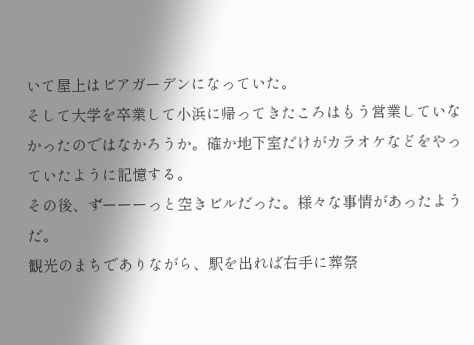いて屋上はビアガーデンになっていた。
そして大学を卒業して小浜に帰ってきたころはもう営業していなかったのではなかろうか。確か地下室だけがカラオケなどをやっていたように記憶する。
その後、ずーーーっと空きビルだった。様々な事情があったようだ。
観光のまちでありながら、駅を出れば右手に葬祭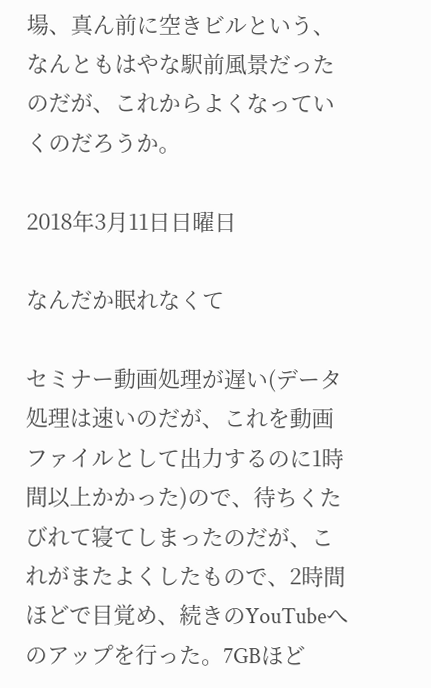場、真ん前に空きビルという、なんともはやな駅前風景だったのだが、これからよくなっていくのだろうか。

2018年3月11日日曜日

なんだか眠れなくて

セミナー動画処理が遅い(データ処理は速いのだが、これを動画ファイルとして出力するのに1時間以上かかった)ので、待ちくたびれて寝てしまったのだが、これがまたよくしたもので、2時間ほどで目覚め、続きのYouTubeへのアップを行った。7GBほど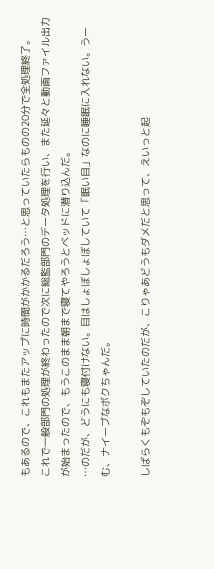もあるので、これもまたアップに時間がかかるだろう…と思っていたらものの20分で全処理終了。
これで一般部門の処理が終わったので次に総監部門のデータ処理を行い、また延々と動画ファイル出力が始まったので、もうこのまま朝まで寝てやろうとベッドに潜り込んだ。
…のだが、どうにも寝付けない。目はしょぼしょぼしていて「眠い目」なのに睡眠に入れない。うーむ、ナイーブなボクちゃんだ。

しばらくもぞもぞしていたのだが、こりゃあどうもダメだと思って、えいっと起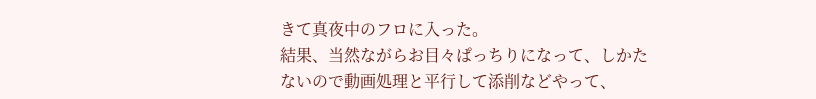きて真夜中のフロに入った。
結果、当然ながらお目々ぱっちりになって、しかたないので動画処理と平行して添削などやって、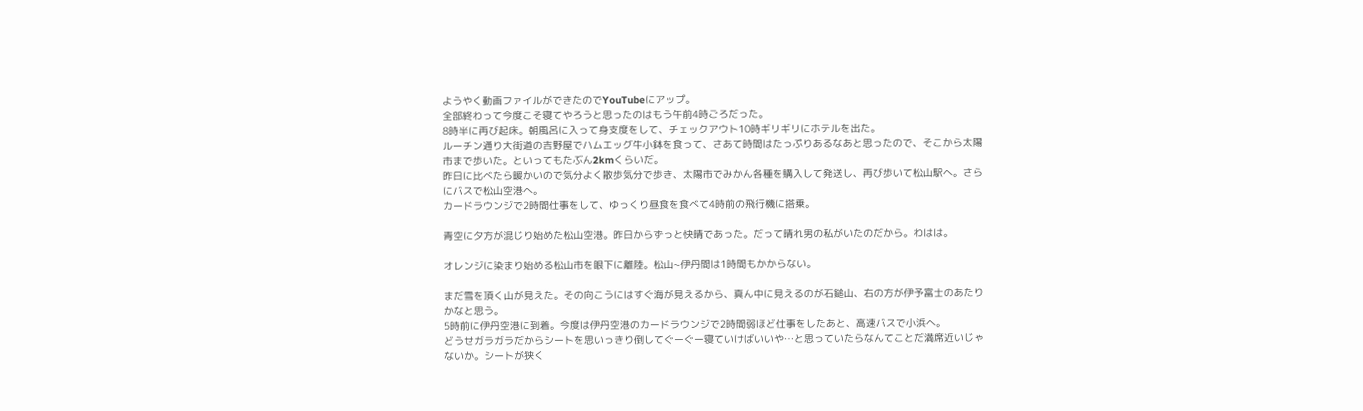ようやく動画ファイルができたのでYouTubeにアップ。
全部終わって今度こそ寝てやろうと思ったのはもう午前4時ごろだった。
8時半に再び起床。朝風呂に入って身支度をして、チェックアウト10時ギリギリにホテルを出た。
ルーチン通り大街道の吉野屋でハムエッグ牛小鉢を食って、さあて時間はたっぷりあるなあと思ったので、そこから太陽市まで歩いた。といってもたぶん2kmくらいだ。
昨日に比べたら暖かいので気分よく散歩気分で歩き、太陽市でみかん各種を購入して発送し、再び歩いて松山駅へ。さらにバスで松山空港へ。
カードラウンジで2時間仕事をして、ゆっくり昼食を食べて4時前の飛行機に搭乗。

青空に夕方が混じり始めた松山空港。昨日からずっと快晴であった。だって晴れ男の私がいたのだから。わはは。

オレンジに染まり始める松山市を眼下に離陸。松山~伊丹間は1時間もかからない。

まだ雪を頂く山が見えた。その向こうにはすぐ海が見えるから、真ん中に見えるのが石鎚山、右の方が伊予富士のあたりかなと思う。
5時前に伊丹空港に到着。今度は伊丹空港のカードラウンジで2時間弱ほど仕事をしたあと、高速バスで小浜へ。
どうせガラガラだからシートを思いっきり倒してぐーぐー寝ていけばいいや…と思っていたらなんてことだ満席近いじゃないか。シートが狭く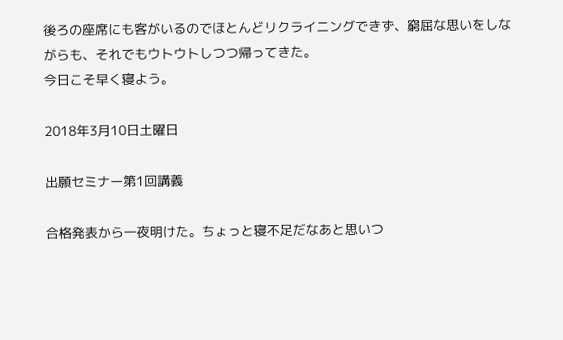後ろの座席にも客がいるのでほとんどリクライニングできず、窮屈な思いをしながらも、それでもウトウトしつつ帰ってきた。
今日こそ早く寝よう。

2018年3月10日土曜日

出願セミナー第1回講義

合格発表から一夜明けた。ちょっと寝不足だなあと思いつ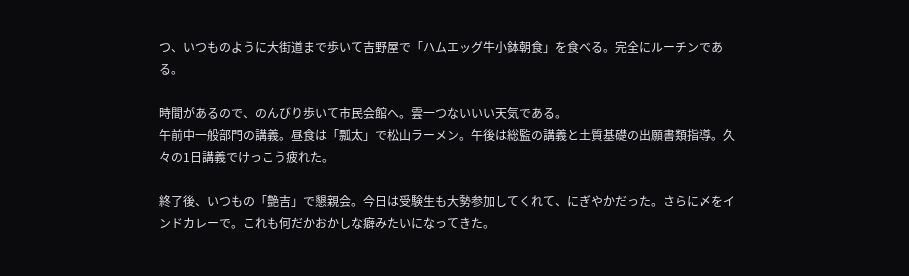つ、いつものように大街道まで歩いて吉野屋で「ハムエッグ牛小鉢朝食」を食べる。完全にルーチンである。

時間があるので、のんびり歩いて市民会館へ。雲一つないいい天気である。
午前中一般部門の講義。昼食は「瓢太」で松山ラーメン。午後は総監の講義と土質基礎の出願書類指導。久々の1日講義でけっこう疲れた。

終了後、いつもの「艶吉」で懇親会。今日は受験生も大勢参加してくれて、にぎやかだった。さらに〆をインドカレーで。これも何だかおかしな癖みたいになってきた。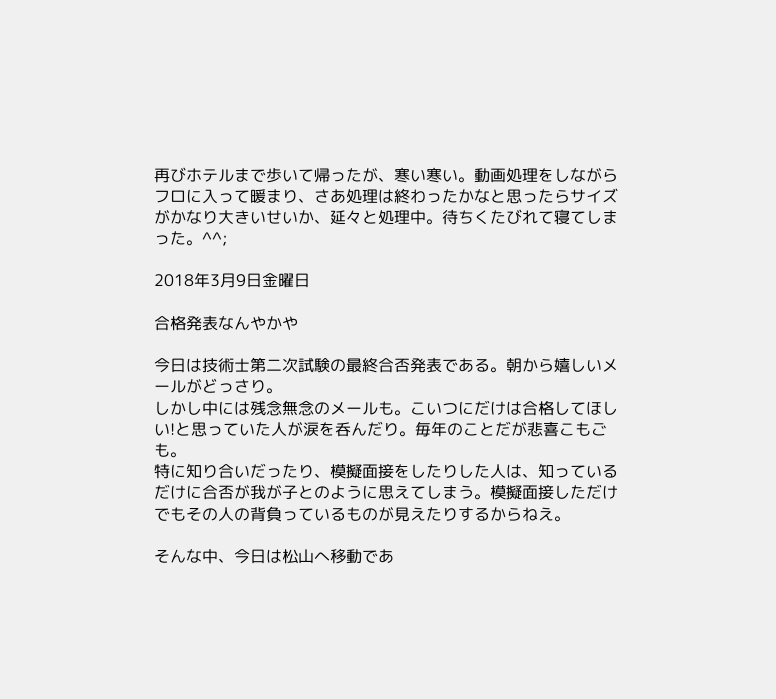再びホテルまで歩いて帰ったが、寒い寒い。動画処理をしながらフロに入って暖まり、さあ処理は終わったかなと思ったらサイズがかなり大きいせいか、延々と処理中。待ちくたびれて寝てしまった。^^;

2018年3月9日金曜日

合格発表なんやかや

今日は技術士第二次試験の最終合否発表である。朝から嬉しいメールがどっさり。
しかし中には残念無念のメールも。こいつにだけは合格してほしい!と思っていた人が涙を呑んだり。毎年のことだが悲喜こもごも。
特に知り合いだったり、模擬面接をしたりした人は、知っているだけに合否が我が子とのように思えてしまう。模擬面接しただけでもその人の背負っているものが見えたりするからねえ。

そんな中、今日は松山へ移動であ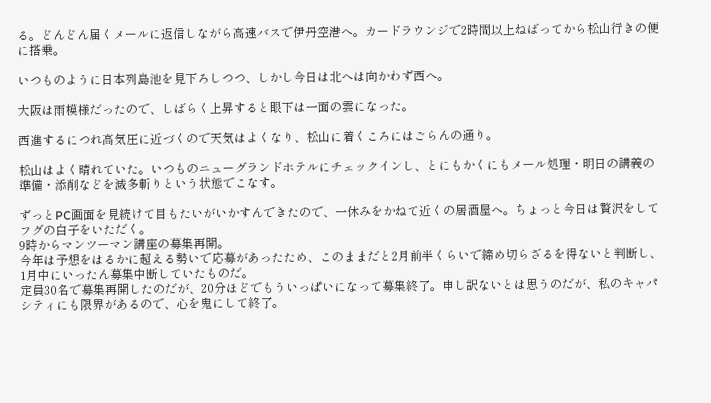る。どんどん届くメールに返信しながら高速バスで伊丹空港へ。カードラウンジで2時間以上ねばってから松山行きの便に搭乗。

いつものように日本列島池を見下ろしつつ、しかし今日は北へは向かわず西へ。

大阪は雨模様だったので、しばらく上昇すると眼下は一面の雲になった。

西進するにつれ高気圧に近づくので天気はよくなり、松山に着くころにはごらんの通り。

松山はよく晴れていた。いつものニューグランドホテルにチェックインし、とにもかくにもメール処理・明日の講義の準備・添削などを滅多斬りという状態でこなす。

ずっとPC画面を見続けて目もたいがいかすんできたので、一休みをかねて近くの居酒屋へ。ちょっと今日は贅沢をしてフグの白子をいただく。
9時からマンツーマン講座の募集再開。
今年は予想をはるかに超える勢いで応募があったため、このままだと2月前半くらいで締め切らざるを得ないと判断し、1月中にいったん募集中断していたものだ。
定員30名で募集再開したのだが、20分ほどでもういっぱいになって募集終了。申し訳ないとは思うのだが、私のキャパシティにも限界があるので、心を鬼にして終了。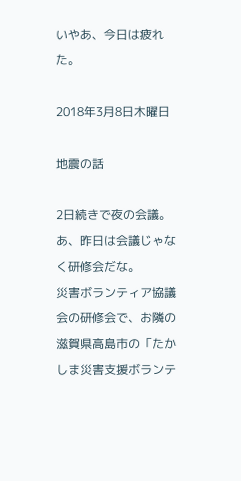いやあ、今日は疲れた。

2018年3月8日木曜日

地震の話

2日続きで夜の会議。あ、昨日は会議じゃなく研修会だな。
災害ボランティア協議会の研修会で、お隣の滋賀県高島市の「たかしま災害支援ボランテ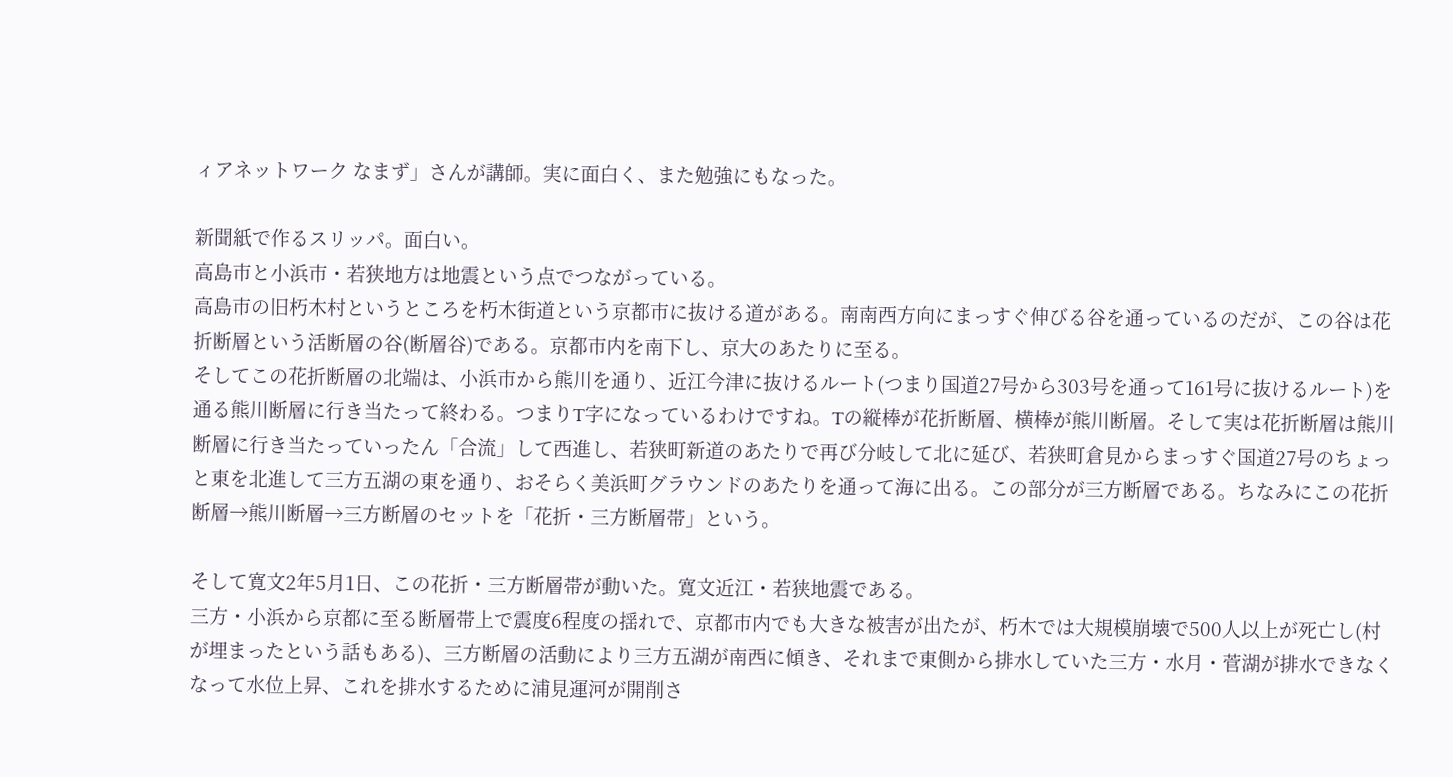ィアネットワーク なまず」さんが講師。実に面白く、また勉強にもなった。

新聞紙で作るスリッパ。面白い。
高島市と小浜市・若狭地方は地震という点でつながっている。
高島市の旧朽木村というところを朽木街道という京都市に抜ける道がある。南南西方向にまっすぐ伸びる谷を通っているのだが、この谷は花折断層という活断層の谷(断層谷)である。京都市内を南下し、京大のあたりに至る。
そしてこの花折断層の北端は、小浜市から熊川を通り、近江今津に抜けるルート(つまり国道27号から303号を通って161号に抜けるルート)を通る熊川断層に行き当たって終わる。つまりT字になっているわけですね。Tの縦棒が花折断層、横棒が熊川断層。そして実は花折断層は熊川断層に行き当たっていったん「合流」して西進し、若狭町新道のあたりで再び分岐して北に延び、若狭町倉見からまっすぐ国道27号のちょっと東を北進して三方五湖の東を通り、おそらく美浜町グラウンドのあたりを通って海に出る。この部分が三方断層である。ちなみにこの花折断層→熊川断層→三方断層のセットを「花折・三方断層帯」という。

そして寛文2年5月1日、この花折・三方断層帯が動いた。寛文近江・若狭地震である。
三方・小浜から京都に至る断層帯上で震度6程度の揺れで、京都市内でも大きな被害が出たが、朽木では大規模崩壊で500人以上が死亡し(村が埋まったという話もある)、三方断層の活動により三方五湖が南西に傾き、それまで東側から排水していた三方・水月・菅湖が排水できなくなって水位上昇、これを排水するために浦見運河が開削さ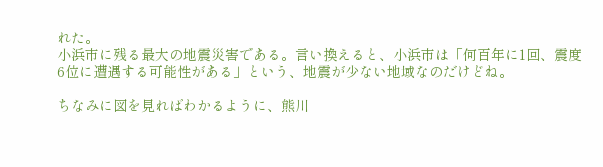れた。
小浜市に残る最大の地震災害である。言い換えると、小浜市は「何百年に1回、震度6位に遭遇する可能性がある」という、地震が少ない地域なのだけどね。

ちなみに図を見ればわかるように、熊川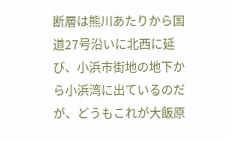断層は熊川あたりから国道27号沿いに北西に延び、小浜市街地の地下から小浜湾に出ているのだが、どうもこれが大飯原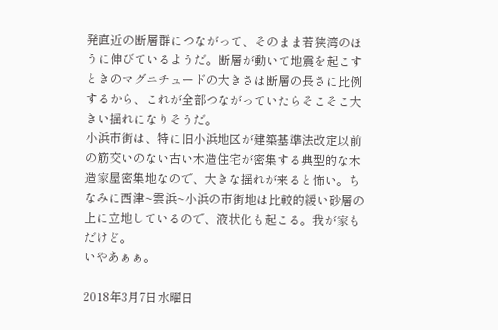発直近の断層群につながって、そのまま若狭湾のほうに伸びているようだ。断層が動いて地震を起こすときのマグニチュードの大きさは断層の長さに比例するから、これが全部つながっていたらそこそこ大きい揺れになりそうだ。
小浜市街は、特に旧小浜地区が建築基準法改定以前の筋交いのない古い木造住宅が密集する典型的な木造家屋密集地なので、大きな揺れが来ると怖い。ちなみに西津~雲浜~小浜の市街地は比較的緩い砂層の上に立地しているので、液状化も起こる。我が家もだけど。
いやあぁぁ。

2018年3月7日水曜日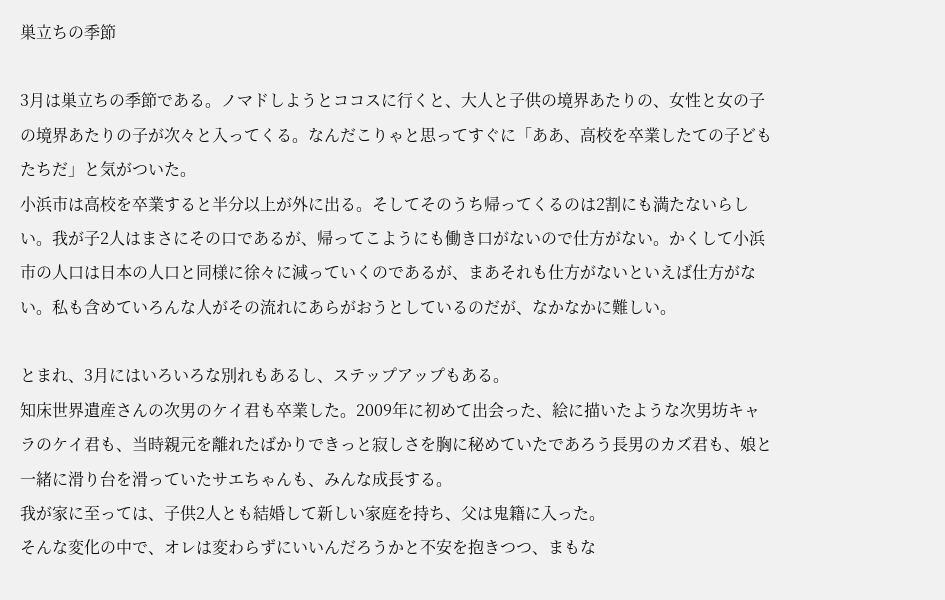巣立ちの季節

3月は巣立ちの季節である。ノマドしようとココスに行くと、大人と子供の境界あたりの、女性と女の子の境界あたりの子が次々と入ってくる。なんだこりゃと思ってすぐに「ああ、高校を卒業したての子どもたちだ」と気がついた。
小浜市は高校を卒業すると半分以上が外に出る。そしてそのうち帰ってくるのは2割にも満たないらしい。我が子2人はまさにその口であるが、帰ってこようにも働き口がないので仕方がない。かくして小浜市の人口は日本の人口と同様に徐々に減っていくのであるが、まあそれも仕方がないといえば仕方がない。私も含めていろんな人がその流れにあらがおうとしているのだが、なかなかに難しい。

とまれ、3月にはいろいろな別れもあるし、ステップアップもある。
知床世界遺産さんの次男のケイ君も卒業した。2009年に初めて出会った、絵に描いたような次男坊キャラのケイ君も、当時親元を離れたばかりできっと寂しさを胸に秘めていたであろう長男のカズ君も、娘と一緒に滑り台を滑っていたサエちゃんも、みんな成長する。
我が家に至っては、子供2人とも結婚して新しい家庭を持ち、父は鬼籍に入った。
そんな変化の中で、オレは変わらずにいいんだろうかと不安を抱きつつ、まもな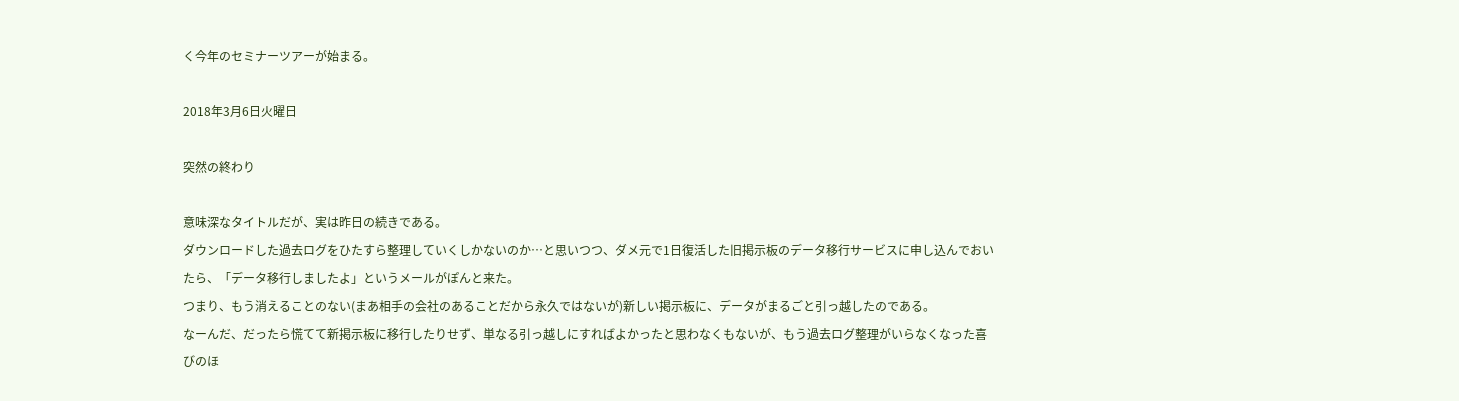く今年のセミナーツアーが始まる。

2018年3月6日火曜日

突然の終わり

意味深なタイトルだが、実は昨日の続きである。
ダウンロードした過去ログをひたすら整理していくしかないのか…と思いつつ、ダメ元で1日復活した旧掲示板のデータ移行サービスに申し込んでおいたら、「データ移行しましたよ」というメールがぽんと来た。
つまり、もう消えることのない(まあ相手の会社のあることだから永久ではないが)新しい掲示板に、データがまるごと引っ越したのである。
なーんだ、だったら慌てて新掲示板に移行したりせず、単なる引っ越しにすればよかったと思わなくもないが、もう過去ログ整理がいらなくなった喜びのほ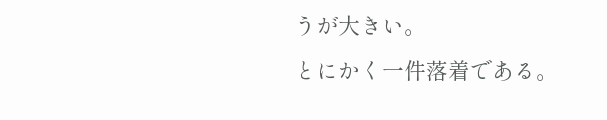うが大きい。
とにかく一件落着である。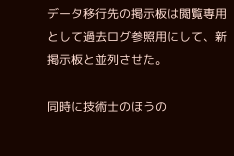データ移行先の掲示板は閲覧専用として過去ログ参照用にして、新掲示板と並列させた。

同時に技術士のほうの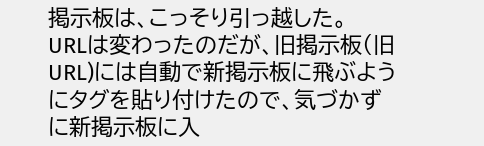掲示板は、こっそり引っ越した。
URLは変わったのだが、旧掲示板(旧URL)には自動で新掲示板に飛ぶようにタグを貼り付けたので、気づかずに新掲示板に入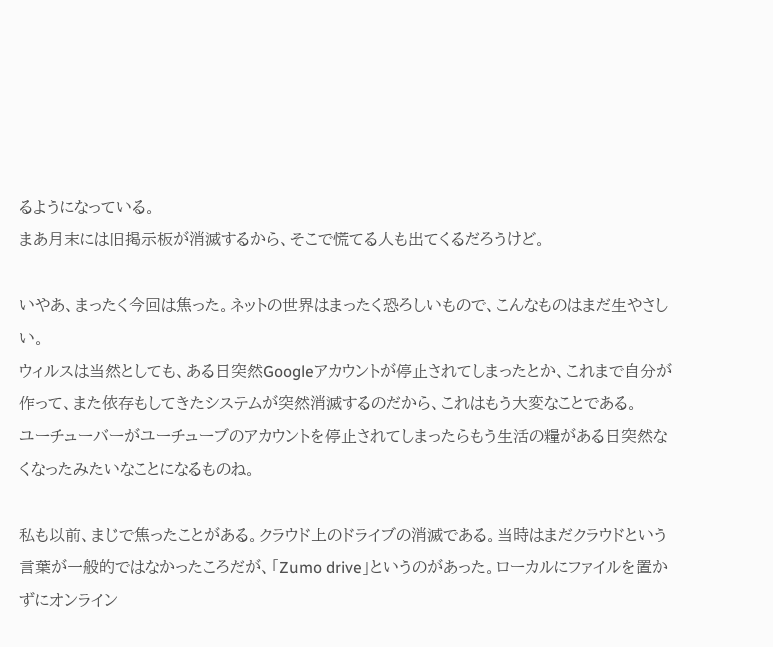るようになっている。
まあ月末には旧掲示板が消滅するから、そこで慌てる人も出てくるだろうけど。

いやあ、まったく今回は焦った。ネットの世界はまったく恐ろしいもので、こんなものはまだ生やさしい。
ウィルスは当然としても、ある日突然Googleアカウントが停止されてしまったとか、これまで自分が作って、また依存もしてきたシステムが突然消滅するのだから、これはもう大変なことである。
ユーチューバーがユーチューブのアカウントを停止されてしまったらもう生活の糧がある日突然なくなったみたいなことになるものね。

私も以前、まじで焦ったことがある。クラウド上のドライブの消滅である。当時はまだクラウドという言葉が一般的ではなかったころだが、「Zumo drive」というのがあった。ローカルにファイルを置かずにオンライン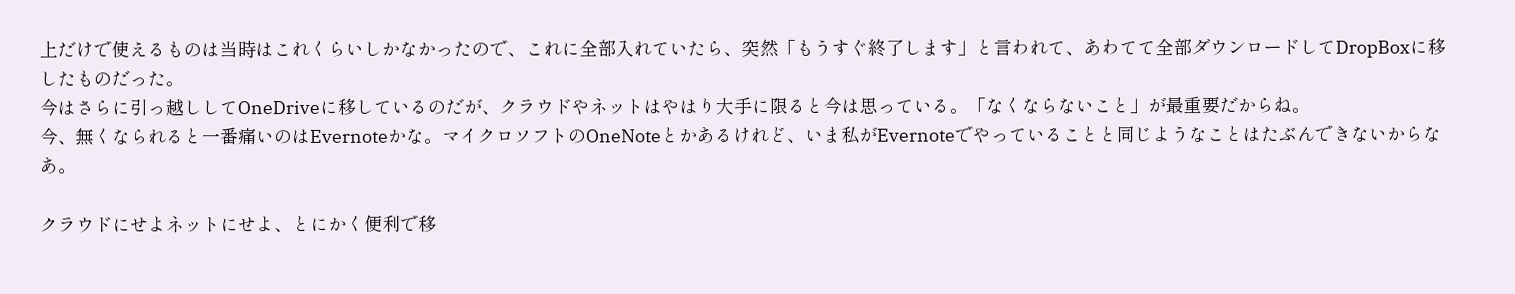上だけで使えるものは当時はこれくらいしかなかったので、これに全部入れていたら、突然「もうすぐ終了します」と言われて、あわてて全部ダウンロードしてDropBoxに移したものだった。
今はさらに引っ越ししてOneDriveに移しているのだが、クラウドやネットはやはり大手に限ると今は思っている。「なくならないこと」が最重要だからね。
今、無くなられると一番痛いのはEvernoteかな。マイクロソフトのOneNoteとかあるけれど、いま私がEvernoteでやっていることと同じようなことはたぶんできないからなあ。

クラウドにせよネットにせよ、とにかく便利で移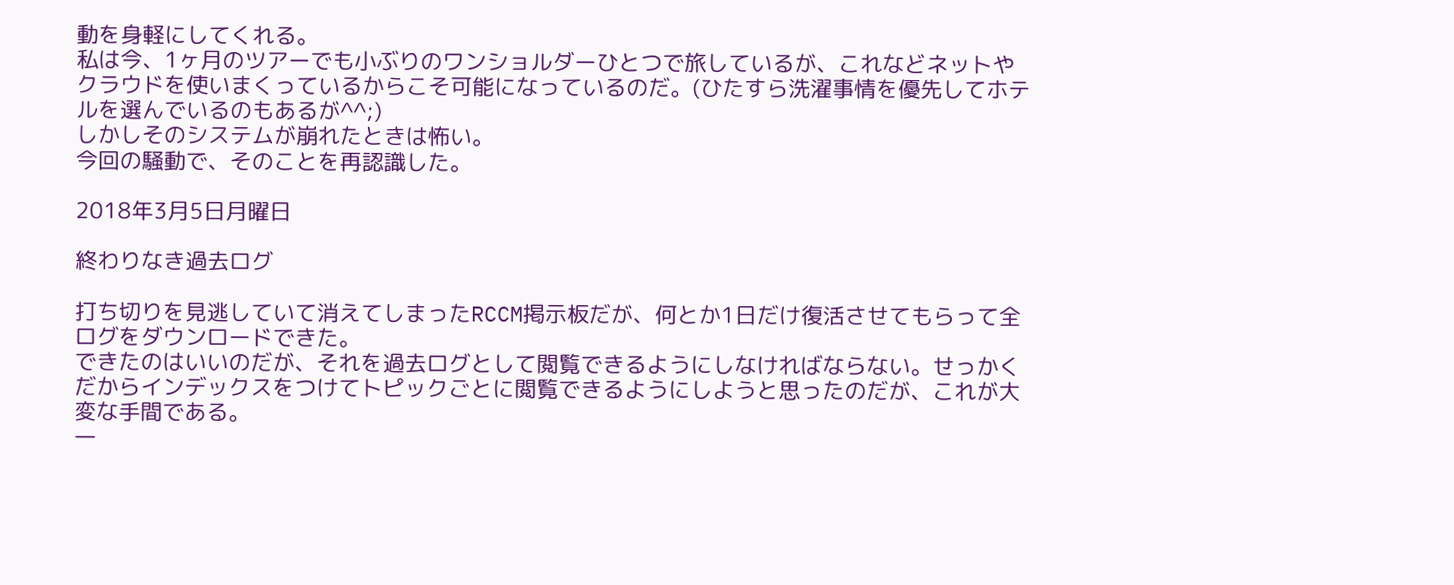動を身軽にしてくれる。
私は今、1ヶ月のツアーでも小ぶりのワンショルダーひとつで旅しているが、これなどネットやクラウドを使いまくっているからこそ可能になっているのだ。(ひたすら洗濯事情を優先してホテルを選んでいるのもあるが^^;)
しかしそのシステムが崩れたときは怖い。
今回の騒動で、そのことを再認識した。

2018年3月5日月曜日

終わりなき過去ログ

打ち切りを見逃していて消えてしまったRCCM掲示板だが、何とか1日だけ復活させてもらって全ログをダウンロードできた。
できたのはいいのだが、それを過去ログとして閲覧できるようにしなければならない。せっかくだからインデックスをつけてトピックごとに閲覧できるようにしようと思ったのだが、これが大変な手間である。
一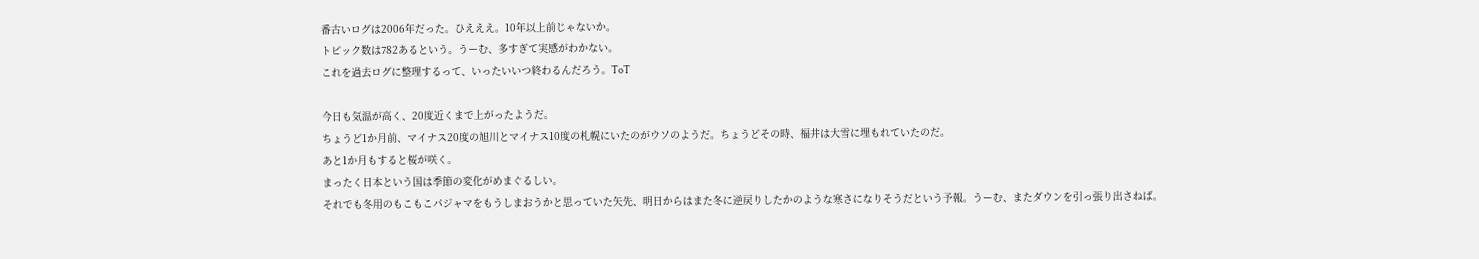番古いログは2006年だった。ひえええ。10年以上前じゃないか。
トピック数は782あるという。うーむ、多すぎて実感がわかない。
これを過去ログに整理するって、いったいいつ終わるんだろう。ToT

今日も気温が高く、20度近くまで上がったようだ。
ちょうど1か月前、マイナス20度の旭川とマイナス10度の札幌にいたのがウソのようだ。ちょうどその時、福井は大雪に埋もれていたのだ。
あと1か月もすると桜が咲く。
まったく日本という国は季節の変化がめまぐるしい。
それでも冬用のもこもこパジャマをもうしまおうかと思っていた矢先、明日からはまた冬に逆戻りしたかのような寒さになりそうだという予報。うーむ、またダウンを引っ張り出さねば。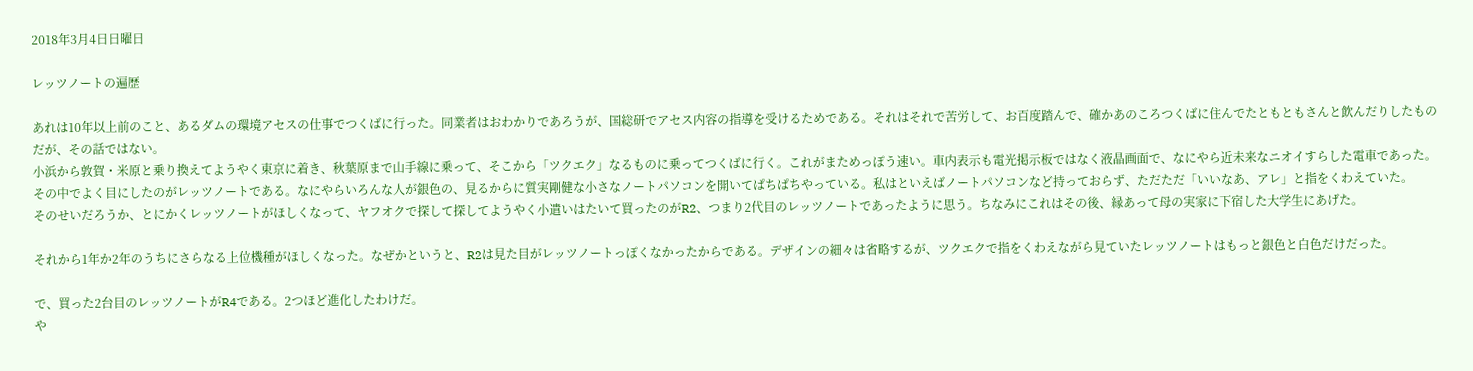2018年3月4日日曜日

レッツノートの遍歴

あれは10年以上前のこと、あるダムの環境アセスの仕事でつくばに行った。同業者はおわかりであろうが、国総研でアセス内容の指導を受けるためである。それはそれで苦労して、お百度踏んで、確かあのころつくばに住んでたともともさんと飲んだりしたものだが、その話ではない。
小浜から敦賀・米原と乗り換えてようやく東京に着き、秋葉原まで山手線に乗って、そこから「ツクエク」なるものに乗ってつくばに行く。これがまためっぽう速い。車内表示も電光掲示板ではなく液晶画面で、なにやら近未来なニオイすらした電車であった。
その中でよく目にしたのがレッツノートである。なにやらいろんな人が銀色の、見るからに質実剛健な小さなノートパソコンを開いてぱちぱちやっている。私はといえばノートパソコンなど持っておらず、ただただ「いいなあ、アレ」と指をくわえていた。
そのせいだろうか、とにかくレッツノートがほしくなって、ヤフオクで探して探してようやく小遣いはたいて買ったのがR2、つまり2代目のレッツノートであったように思う。ちなみにこれはその後、縁あって母の実家に下宿した大学生にあげた。

それから1年か2年のうちにさらなる上位機種がほしくなった。なぜかというと、R2は見た目がレッツノートっぽくなかったからである。デザインの細々は省略するが、ツクエクで指をくわえながら見ていたレッツノートはもっと銀色と白色だけだった。

で、買った2台目のレッツノートがR4である。2つほど進化したわけだ。
や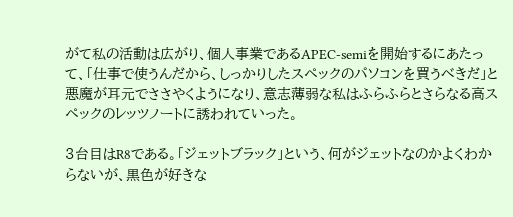がて私の活動は広がり、個人事業であるAPEC-semiを開始するにあたって、「仕事で使うんだから、しっかりしたスペックのパソコンを買うべきだ」と悪魔が耳元でささやくようになり、意志薄弱な私はふらふらとさらなる高スペックのレッツノートに誘われていった。

3台目はR8である。「ジェットブラック」という、何がジェットなのかよくわからないが、黒色が好きな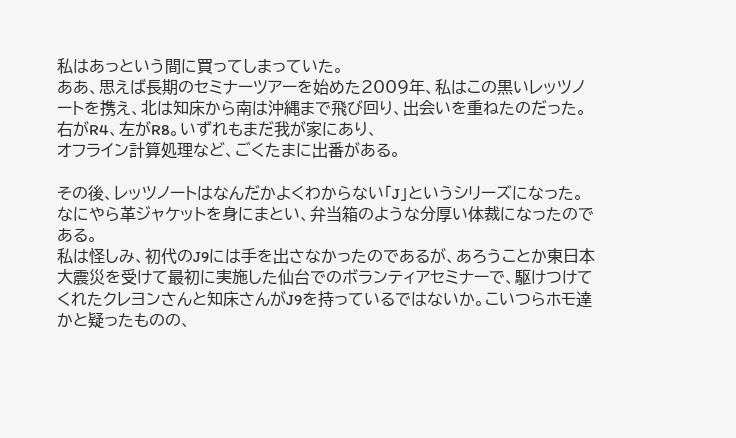私はあっという間に買ってしまっていた。
ああ、思えば長期のセミナーツアーを始めた2009年、私はこの黒いレッツノートを携え、北は知床から南は沖縄まで飛び回り、出会いを重ねたのだった。
右がR4、左がR8。いずれもまだ我が家にあり、
オフライン計算処理など、ごくたまに出番がある。

その後、レッツノートはなんだかよくわからない「J」というシリーズになった。なにやら革ジャケットを身にまとい、弁当箱のような分厚い体裁になったのである。
私は怪しみ、初代のJ9には手を出さなかったのであるが、あろうことか東日本大震災を受けて最初に実施した仙台でのボランティアセミナーで、駆けつけてくれたクレヨンさんと知床さんがJ9を持っているではないか。こいつらホモ達かと疑ったものの、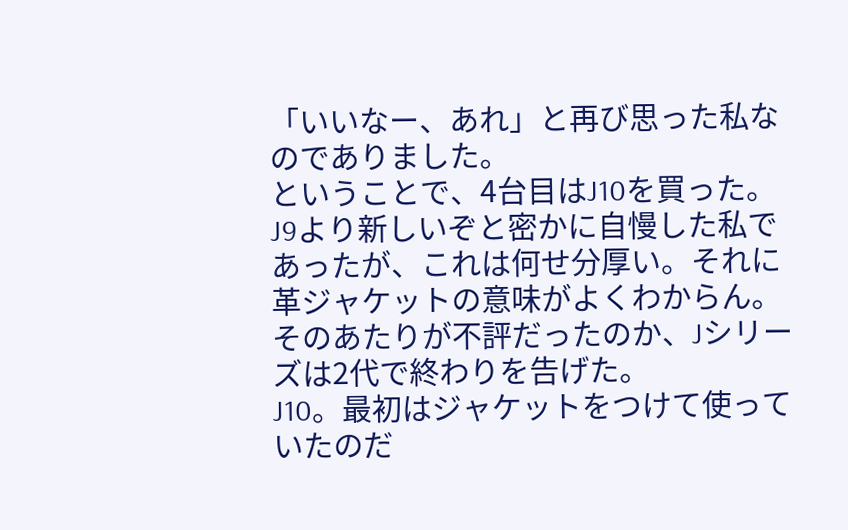「いいなー、あれ」と再び思った私なのでありました。
ということで、4台目はJ10を買った。J9より新しいぞと密かに自慢した私であったが、これは何せ分厚い。それに革ジャケットの意味がよくわからん。
そのあたりが不評だったのか、Jシリーズは2代で終わりを告げた。
J10。最初はジャケットをつけて使っていたのだ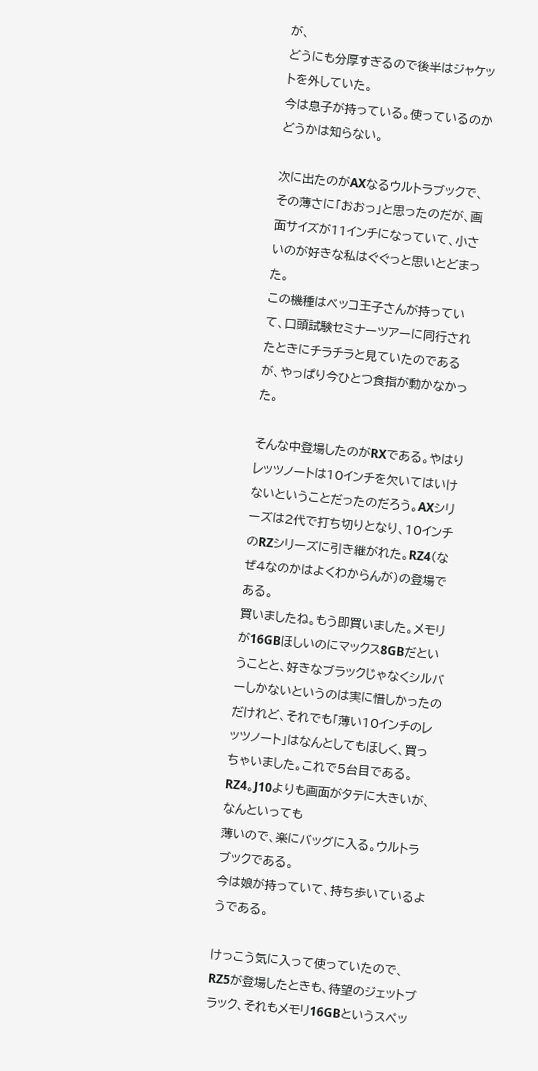が、
どうにも分厚すぎるので後半はジャケットを外していた。
今は息子が持っている。使っているのかどうかは知らない。

次に出たのがAXなるウルトラブックで、その薄さに「おおっ」と思ったのだが、画面サイズが11インチになっていて、小さいのが好きな私はぐぐっと思いとどまった。
この機種はベッコ王子さんが持っていて、口頭試験セミナーツアーに同行されたときにチラチラと見ていたのであるが、やっぱり今ひとつ食指が動かなかった。

そんな中登場したのがRXである。やはりレッツノートは10インチを欠いてはいけないということだったのだろう。AXシリーズは2代で打ち切りとなり、10インチのRZシリーズに引き継がれた。RZ4(なぜ4なのかはよくわからんが)の登場である。
買いましたね。もう即買いました。メモリが16GBほしいのにマックス8GBだということと、好きなブラックじゃなくシルバーしかないというのは実に惜しかったのだけれど、それでも「薄い10インチのレッツノート」はなんとしてもほしく、買っちゃいました。これで5台目である。
RZ4。J10よりも画面がタテに大きいが、なんといっても
薄いので、楽にバッグに入る。ウルトラブックである。
今は娘が持っていて、持ち歩いているようである。

けっこう気に入って使っていたので、RZ5が登場したときも、待望のジェットブラック、それもメモリ16GBというスペッ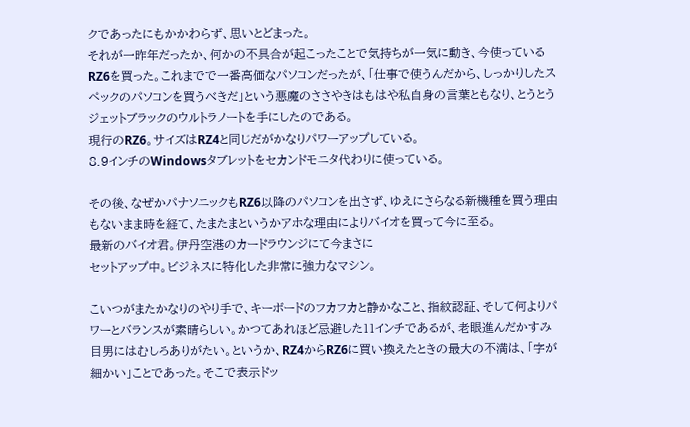クであったにもかかわらず、思いとどまった。
それが一昨年だったか、何かの不具合が起こったことで気持ちが一気に動き、今使っているRZ6を買った。これまでで一番高価なパソコンだったが、「仕事で使うんだから、しっかりしたスペックのパソコンを買うべきだ」という悪魔のささやきはもはや私自身の言葉ともなり、とうとうジェットブラックのウルトラノートを手にしたのである。
現行のRZ6。サイズはRZ4と同じだがかなりパワーアップしている。
8.9インチのWindowsタブレットをセカンドモニタ代わりに使っている。

その後、なぜかパナソニックもRZ6以降のパソコンを出さず、ゆえにさらなる新機種を買う理由もないまま時を経て、たまたまというかアホな理由によりバイオを買って今に至る。
最新のバイオ君。伊丹空港のカードラウンジにて今まさに
セットアップ中。ビジネスに特化した非常に強力なマシン。

こいつがまたかなりのやり手で、キーボードのフカフカと静かなこと、指紋認証、そして何よりパワーとバランスが素晴らしい。かつてあれほど忌避した11インチであるが、老眼進んだかすみ目男にはむしろありがたい。というか、RZ4からRZ6に買い換えたときの最大の不満は、「字が細かい」ことであった。そこで表示ドッ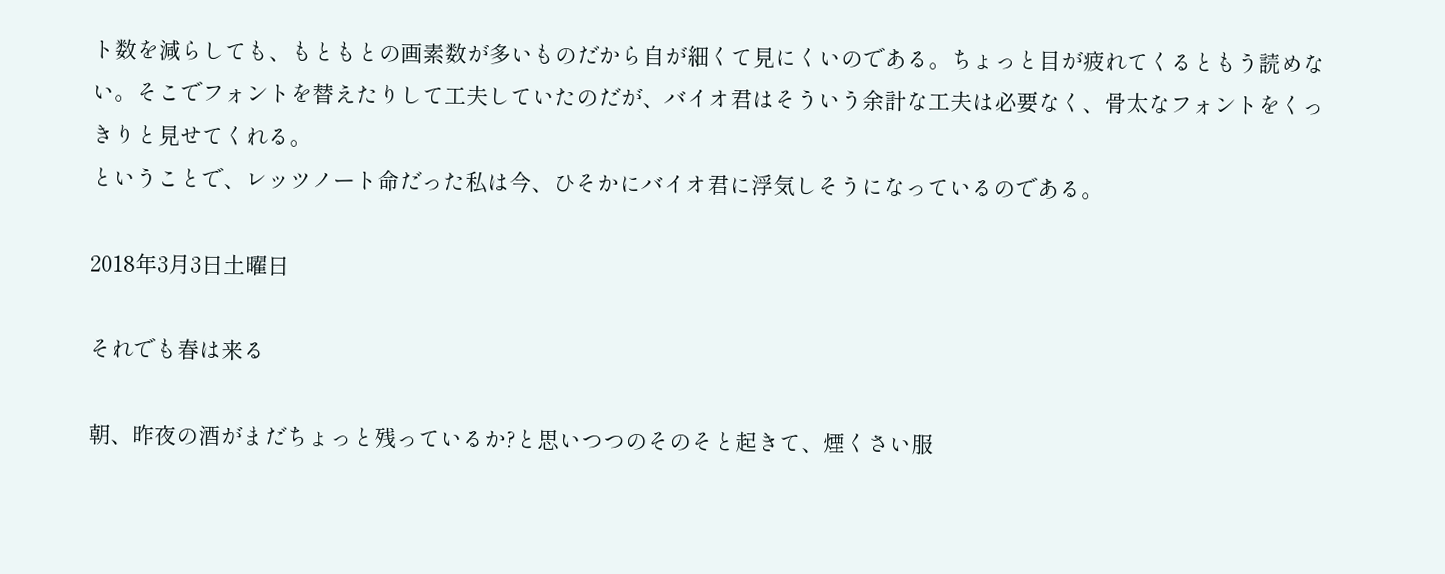ト数を減らしても、もともとの画素数が多いものだから自が細くて見にくいのである。ちょっと目が疲れてくるともう読めない。そこでフォントを替えたりして工夫していたのだが、バイオ君はそういう余計な工夫は必要なく、骨太なフォントをくっきりと見せてくれる。
ということで、レッツノート命だった私は今、ひそかにバイオ君に浮気しそうになっているのである。

2018年3月3日土曜日

それでも春は来る

朝、昨夜の酒がまだちょっと残っているか?と思いつつのそのそと起きて、煙くさい服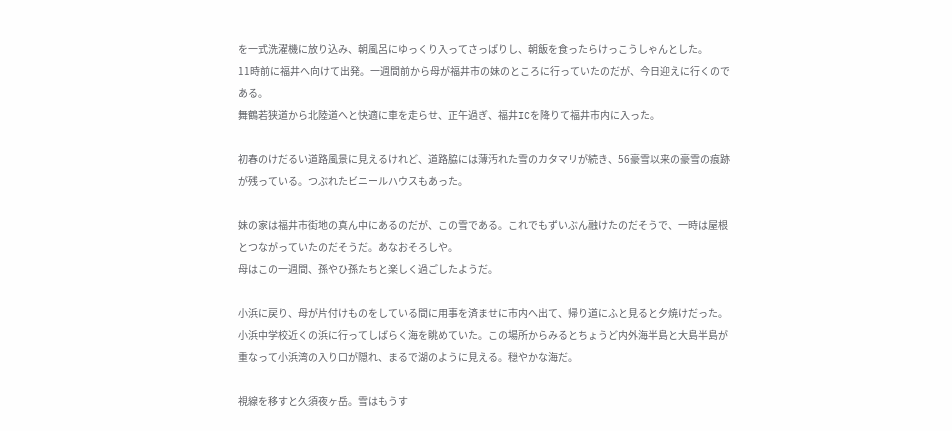を一式洗濯機に放り込み、朝風呂にゆっくり入ってさっぱりし、朝飯を食ったらけっこうしゃんとした。
11時前に福井へ向けて出発。一週間前から母が福井市の妹のところに行っていたのだが、今日迎えに行くのである。
舞鶴若狭道から北陸道へと快適に車を走らせ、正午過ぎ、福井ICを降りて福井市内に入った。

初春のけだるい道路風景に見えるけれど、道路脇には薄汚れた雪のカタマリが続き、56豪雪以来の豪雪の痕跡が残っている。つぶれたビニールハウスもあった。

妹の家は福井市街地の真ん中にあるのだが、この雪である。これでもずいぶん融けたのだそうで、一時は屋根とつながっていたのだそうだ。あなおそろしや。
母はこの一週間、孫やひ孫たちと楽しく過ごしたようだ。

小浜に戻り、母が片付けものをしている間に用事を済ませに市内へ出て、帰り道にふと見ると夕焼けだった。小浜中学校近くの浜に行ってしばらく海を眺めていた。この場所からみるとちょうど内外海半島と大島半島が重なって小浜湾の入り口が隠れ、まるで湖のように見える。穏やかな海だ。

視線を移すと久須夜ヶ岳。雪はもうす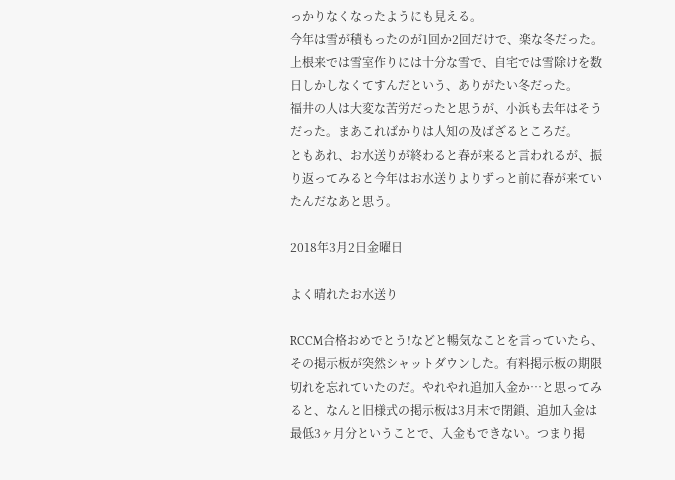っかりなくなったようにも見える。
今年は雪が積もったのが1回か2回だけで、楽な冬だった。上根来では雪室作りには十分な雪で、自宅では雪除けを数日しかしなくてすんだという、ありがたい冬だった。
福井の人は大変な苦労だったと思うが、小浜も去年はそうだった。まあこればかりは人知の及ばざるところだ。
ともあれ、お水送りが終わると春が来ると言われるが、振り返ってみると今年はお水送りよりずっと前に春が来ていたんだなあと思う。

2018年3月2日金曜日

よく晴れたお水送り

RCCM合格おめでとう!などと暢気なことを言っていたら、その掲示板が突然シャットダウンした。有料掲示板の期限切れを忘れていたのだ。やれやれ追加入金か…と思ってみると、なんと旧様式の掲示板は3月末で閉鎖、追加入金は最低3ヶ月分ということで、入金もできない。つまり掲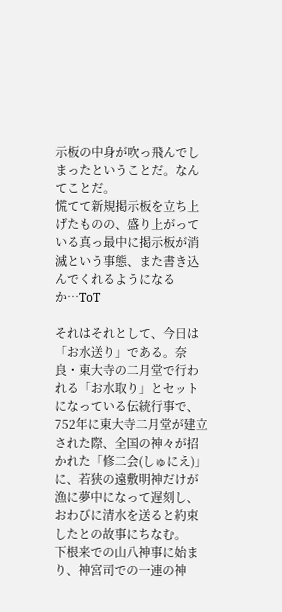示板の中身が吹っ飛んでしまったということだ。なんてことだ。
慌てて新規掲示板を立ち上げたものの、盛り上がっている真っ最中に掲示板が消滅という事態、また書き込んでくれるようになるか…ToT

それはそれとして、今日は「お水送り」である。奈良・東大寺の二月堂で行われる「お水取り」とセットになっている伝統行事で、752年に東大寺二月堂が建立された際、全国の神々が招かれた「修二会(しゅにえ)」に、若狭の遠敷明神だけが漁に夢中になって遅刻し、おわびに清水を送ると約束したとの故事にちなむ。
下根来での山八神事に始まり、神宮司での一連の神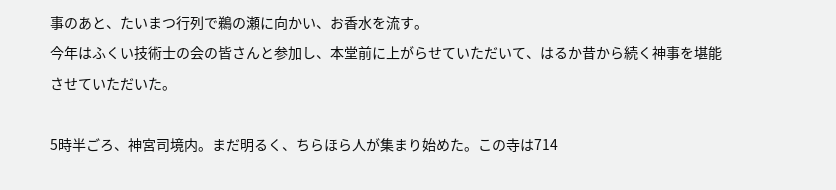事のあと、たいまつ行列で鵜の瀬に向かい、お香水を流す。
今年はふくい技術士の会の皆さんと参加し、本堂前に上がらせていただいて、はるか昔から続く神事を堪能させていただいた。

5時半ごろ、神宮司境内。まだ明るく、ちらほら人が集まり始めた。この寺は714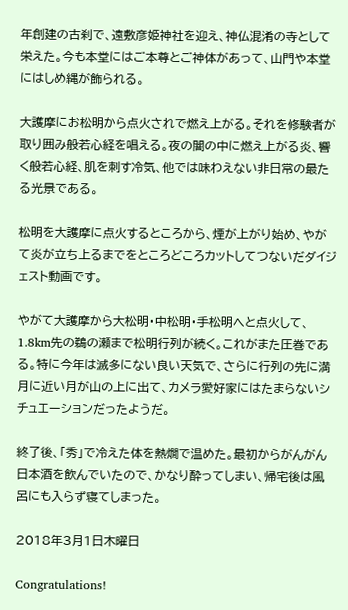年創建の古刹で、遠敷彦姫神社を迎え、神仏混淆の寺として栄えた。今も本堂にはご本尊とご神体があって、山門や本堂にはしめ縄が飾られる。

大護摩にお松明から点火されで燃え上がる。それを修験者が取り囲み般若心経を唱える。夜の闇の中に燃え上がる炎、響く般若心経、肌を刺す冷気、他では味わえない非日常の最たる光景である。

松明を大護摩に点火するところから、煙が上がり始め、やがて炎が立ち上るまでをところどころカットしてつないだダイジェスト動画です。

やがて大護摩から大松明・中松明・手松明へと点火して、1.8km先の鵜の瀬まで松明行列が続く。これがまた圧巻である。特に今年は滅多にない良い天気で、さらに行列の先に満月に近い月が山の上に出て、カメラ愛好家にはたまらないシチュエーションだったようだ。

終了後、「秀」で冷えた体を熱燗で温めた。最初からがんがん日本酒を飲んでいたので、かなり酔ってしまい、帰宅後は風呂にも入らず寝てしまった。

2018年3月1日木曜日

Congratulations!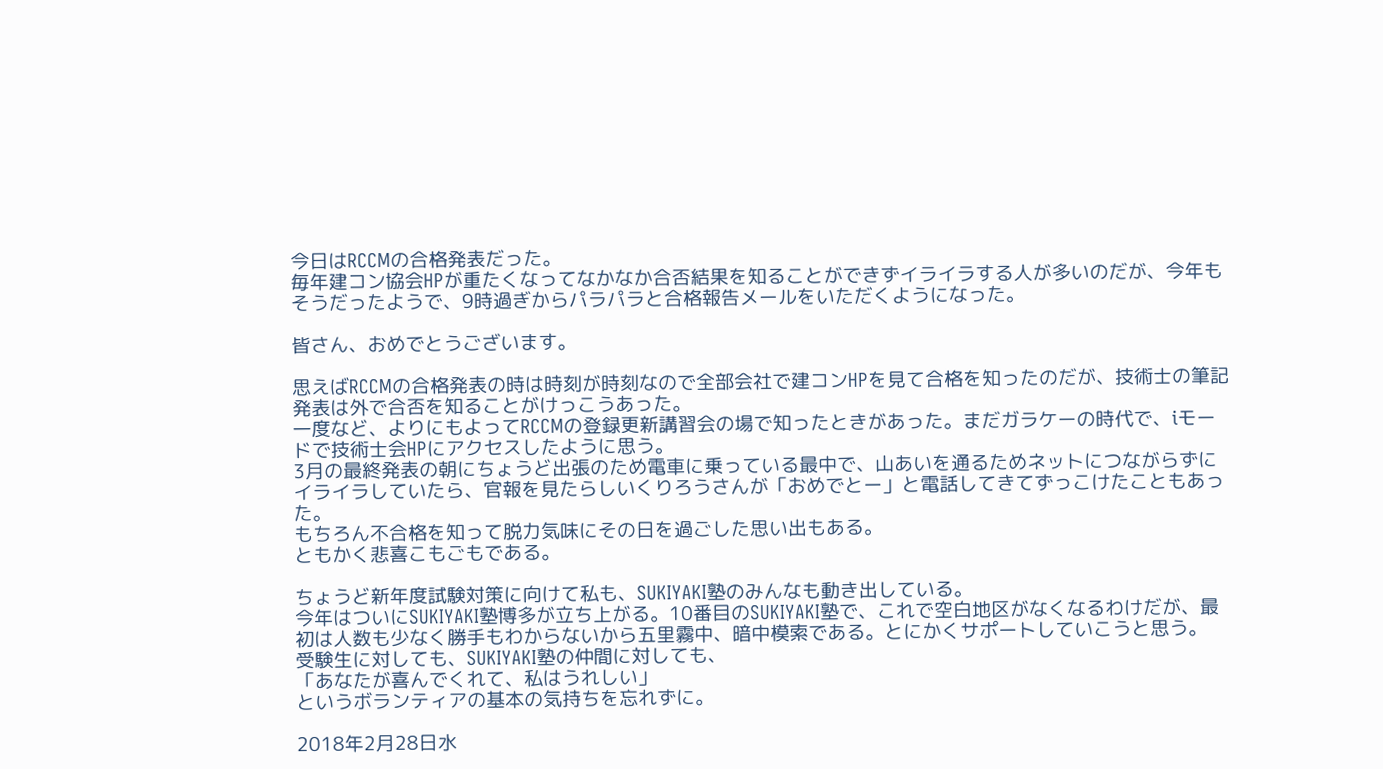今日はRCCMの合格発表だった。
毎年建コン協会HPが重たくなってなかなか合否結果を知ることができずイライラする人が多いのだが、今年もそうだったようで、9時過ぎからパラパラと合格報告メールをいただくようになった。

皆さん、おめでとうございます。

思えばRCCMの合格発表の時は時刻が時刻なので全部会社で建コンHPを見て合格を知ったのだが、技術士の筆記発表は外で合否を知ることがけっこうあった。
一度など、よりにもよってRCCMの登録更新講習会の場で知ったときがあった。まだガラケーの時代で、iモードで技術士会HPにアクセスしたように思う。
3月の最終発表の朝にちょうど出張のため電車に乗っている最中で、山あいを通るためネットにつながらずにイライラしていたら、官報を見たらしいくりろうさんが「おめでとー」と電話してきてずっこけたこともあった。
もちろん不合格を知って脱力気味にその日を過ごした思い出もある。
ともかく悲喜こもごもである。

ちょうど新年度試験対策に向けて私も、SUKIYAKI塾のみんなも動き出している。
今年はついにSUKIYAKI塾博多が立ち上がる。10番目のSUKIYAKI塾で、これで空白地区がなくなるわけだが、最初は人数も少なく勝手もわからないから五里霧中、暗中模索である。とにかくサポートしていこうと思う。
受験生に対しても、SUKIYAKI塾の仲間に対しても、
「あなたが喜んでくれて、私はうれしい」
というボランティアの基本の気持ちを忘れずに。

2018年2月28日水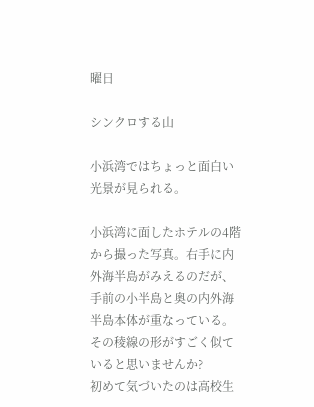曜日

シンクロする山

小浜湾ではちょっと面白い光景が見られる。

小浜湾に面したホテルの4階から撮った写真。右手に内外海半島がみえるのだが、手前の小半島と奥の内外海半島本体が重なっている。その稜線の形がすごく似ていると思いませんか?
初めて気づいたのは高校生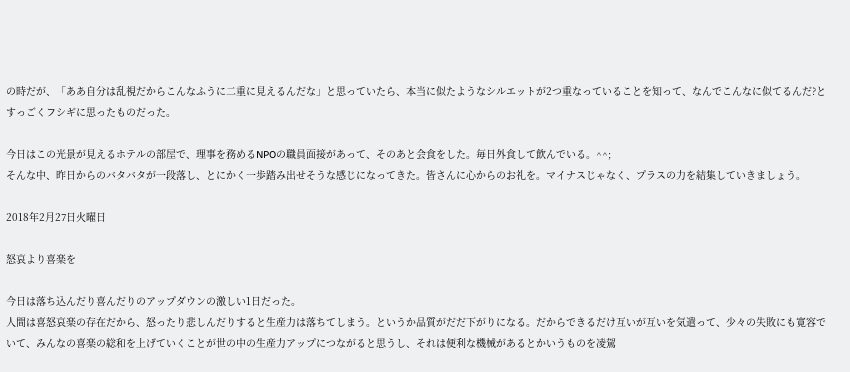の時だが、「ああ自分は乱視だからこんなふうに二重に見えるんだな」と思っていたら、本当に似たようなシルエットが2つ重なっていることを知って、なんでこんなに似てるんだ?とすっごくフシギに思ったものだった。

今日はこの光景が見えるホテルの部屋で、理事を務めるNPOの職員面接があって、そのあと会食をした。毎日外食して飲んでいる。^^;
そんな中、昨日からのバタバタが一段落し、とにかく一歩踏み出せそうな感じになってきた。皆さんに心からのお礼を。マイナスじゃなく、プラスの力を結集していきましょう。

2018年2月27日火曜日

怒哀より喜楽を

今日は落ち込んだり喜んだりのアップダウンの激しい1日だった。
人間は喜怒哀楽の存在だから、怒ったり悲しんだりすると生産力は落ちてしまう。というか品質がだだ下がりになる。だからできるだけ互いが互いを気遣って、少々の失敗にも寛容でいて、みんなの喜楽の総和を上げていくことが世の中の生産力アップにつながると思うし、それは便利な機械があるとかいうものを凌駕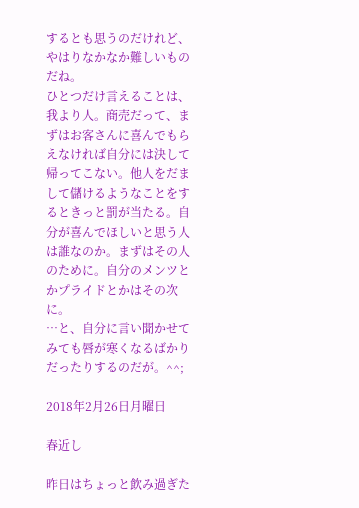するとも思うのだけれど、やはりなかなか難しいものだね。
ひとつだけ言えることは、我より人。商売だって、まずはお客さんに喜んでもらえなければ自分には決して帰ってこない。他人をだまして儲けるようなことをするときっと罰が当たる。自分が喜んでほしいと思う人は誰なのか。まずはその人のために。自分のメンツとかプライドとかはその次に。
…と、自分に言い聞かせてみても唇が寒くなるばかりだったりするのだが。^^;

2018年2月26日月曜日

春近し

昨日はちょっと飲み過ぎた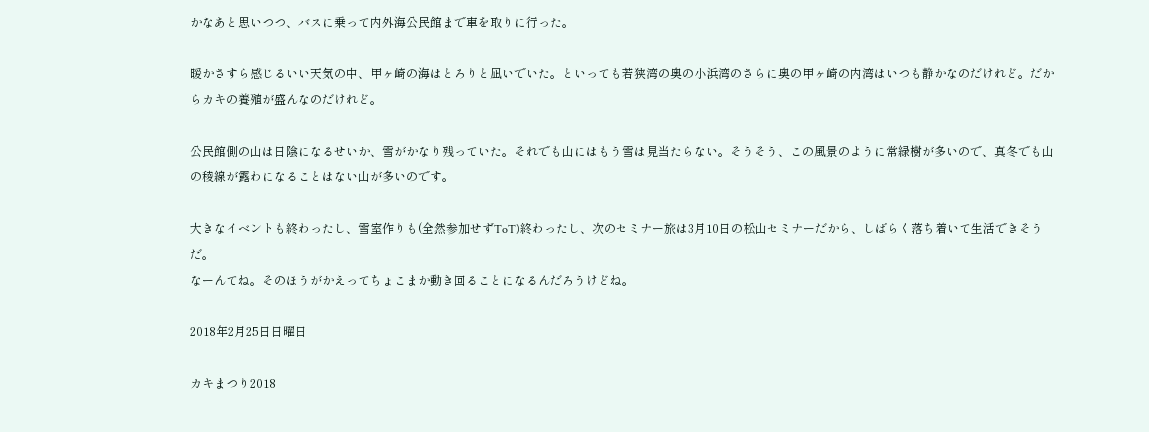かなあと思いつつ、バスに乗って内外海公民館まで車を取りに行った。

暖かさすら感じるいい天気の中、甲ヶ崎の海はとろりと凪いでいた。といっても若狭湾の奥の小浜湾のさらに奥の甲ヶ崎の内湾はいつも静かなのだけれど。だからカキの養殖が盛んなのだけれど。

公民館側の山は日陰になるせいか、雪がかなり残っていた。それでも山にはもう雪は見当たらない。そうそう、この風景のように常緑樹が多いので、真冬でも山の稜線が露わになることはない山が多いのです。

大きなイベントも終わったし、雪室作りも(全然参加せずToT)終わったし、次のセミナー旅は3月10日の松山セミナーだから、しばらく落ち着いて生活できそうだ。
なーんてね。そのほうがかえってちょこまか動き回ることになるんだろうけどね。

2018年2月25日日曜日

カキまつり2018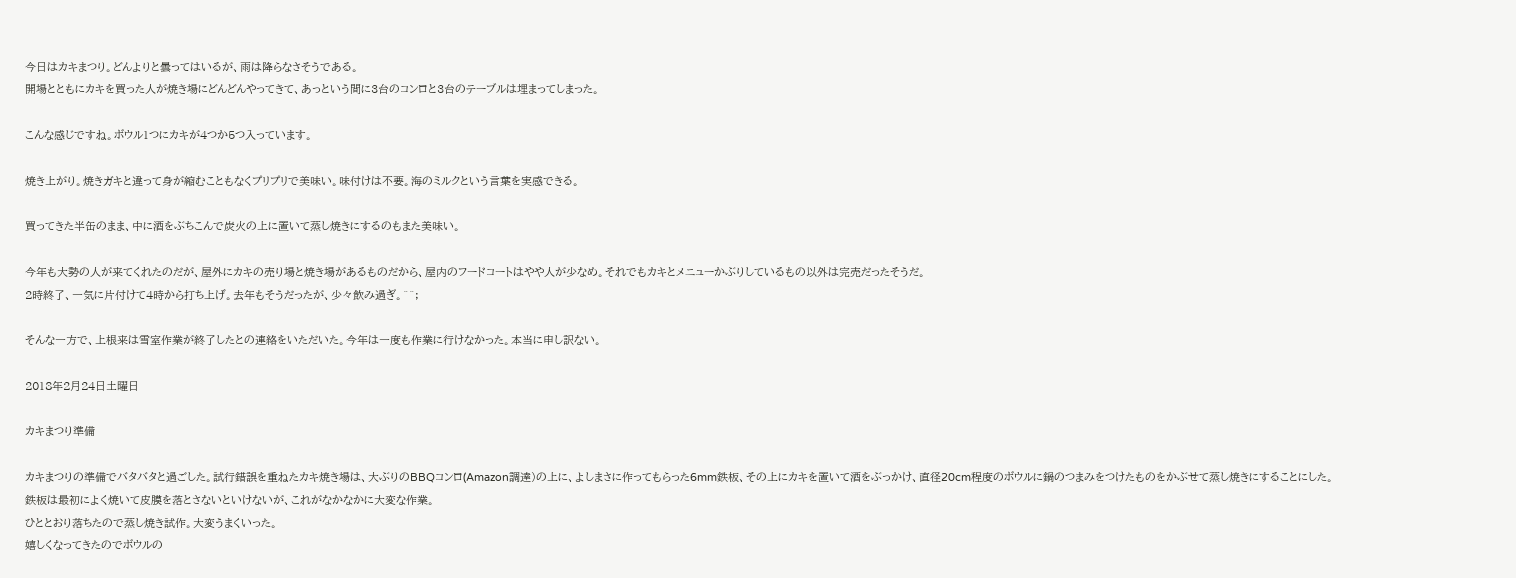今日はカキまつり。どんよりと曇ってはいるが、雨は降らなさそうである。
開場とともにカキを買った人が焼き場にどんどんやってきて、あっという間に3台のコンロと3台のテーブルは埋まってしまった。

こんな感じですね。ボウル1つにカキが4つか5つ入っています。

焼き上がり。焼きガキと違って身が縮むこともなくプリプリで美味い。味付けは不要。海のミルクという言葉を実感できる。

買ってきた半缶のまま、中に酒をぶちこんで炭火の上に置いて蒸し焼きにするのもまた美味い。

今年も大勢の人が来てくれたのだが、屋外にカキの売り場と焼き場があるものだから、屋内のフードコートはやや人が少なめ。それでもカキとメニューかぶりしているもの以外は完売だったそうだ。
2時終了、一気に片付けて4時から打ち上げ。去年もそうだったが、少々飲み過ぎ。^^;

そんな一方で、上根来は雪室作業が終了したとの連絡をいただいた。今年は一度も作業に行けなかった。本当に申し訳ない。

2018年2月24日土曜日

カキまつり準備

カキまつりの準備でバタバタと過ごした。試行錯誤を重ねたカキ焼き場は、大ぶりのBBQコンロ(Amazon調達)の上に、よしまさに作ってもらった6mm鉄板、その上にカキを置いて酒をぶっかけ、直径20cm程度のボウルに鍋のつまみをつけたものをかぶせて蒸し焼きにすることにした。
鉄板は最初によく焼いて皮膜を落とさないといけないが、これがなかなかに大変な作業。
ひととおり落ちたので蒸し焼き試作。大変うまくいった。
嬉しくなってきたのでボウルの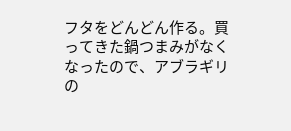フタをどんどん作る。買ってきた鍋つまみがなくなったので、アブラギリの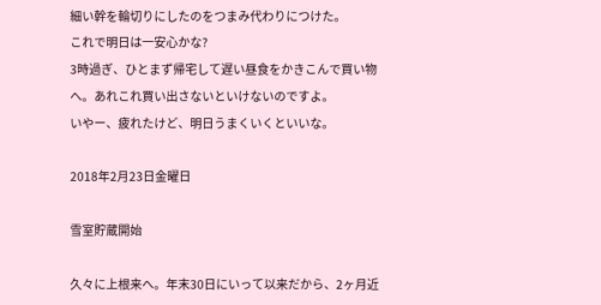細い幹を輪切りにしたのをつまみ代わりにつけた。
これで明日は一安心かな?
3時過ぎ、ひとまず帰宅して遅い昼食をかきこんで買い物へ。あれこれ買い出さないといけないのですよ。
いやー、疲れたけど、明日うまくいくといいな。

2018年2月23日金曜日

雪室貯蔵開始

久々に上根来へ。年末30日にいって以来だから、2ヶ月近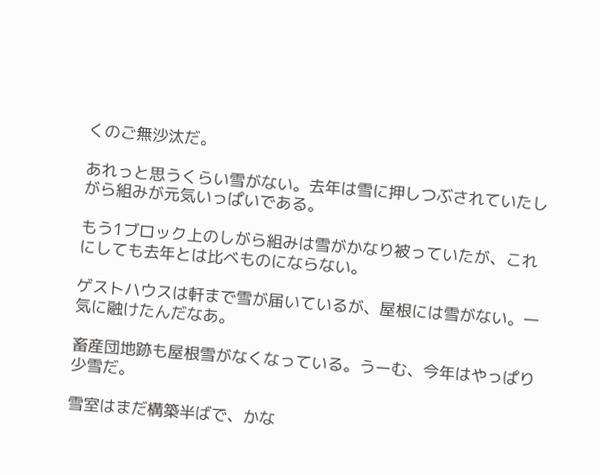くのご無沙汰だ。

あれっと思うくらい雪がない。去年は雪に押しつぶされていたしがら組みが元気いっぱいである。

もう1ブロック上のしがら組みは雪がかなり被っていたが、これにしても去年とは比べものにならない。

ゲストハウスは軒まで雪が届いているが、屋根には雪がない。一気に融けたんだなあ。

畜産団地跡も屋根雪がなくなっている。うーむ、今年はやっぱり少雪だ。

雪室はまだ構築半ばで、かな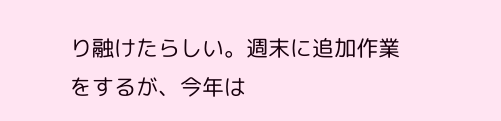り融けたらしい。週末に追加作業をするが、今年は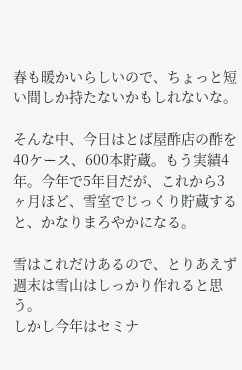春も暖かいらしいので、ちょっと短い間しか持たないかもしれないな。

そんな中、今日はとば屋酢店の酢を40ケース、600本貯蔵。もう実績4年。今年で5年目だが、これから3ヶ月ほど、雪室でじっくり貯蔵すると、かなりまろやかになる。

雪はこれだけあるので、とりあえず週末は雪山はしっかり作れると思う。
しかし今年はセミナ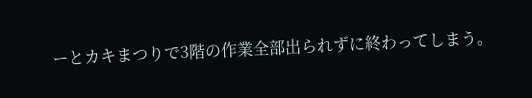ーとカキまつりで3階の作業全部出られずに終わってしまう。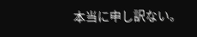本当に申し訳ない。